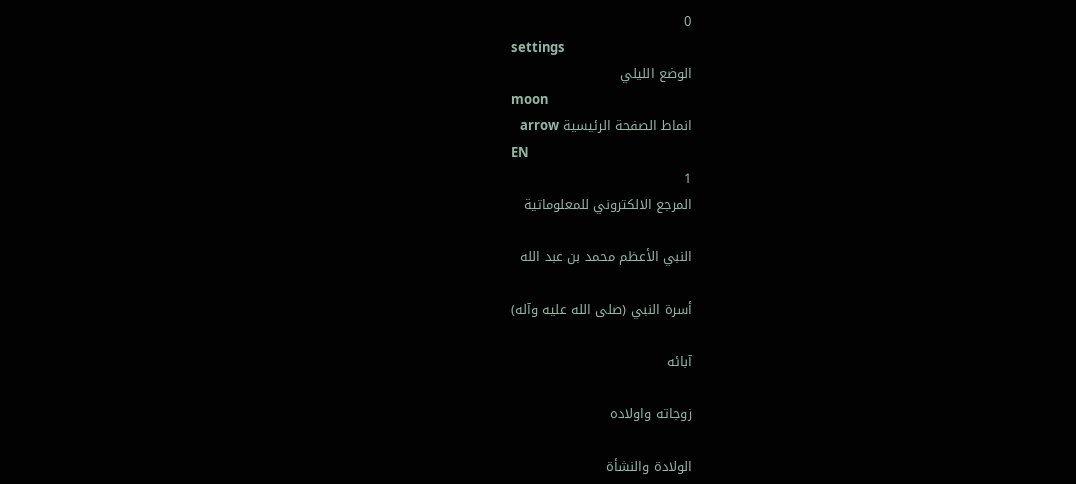0
settings
الوضع الليلي
moon
انماط الصفحة الرئيسية arrow
EN
1
المرجع الالكتروني للمعلوماتية

النبي الأعظم محمد بن عبد الله

أسرة النبي (صلى الله عليه وآله)

آبائه

زوجاته واولاده

الولادة والنشأة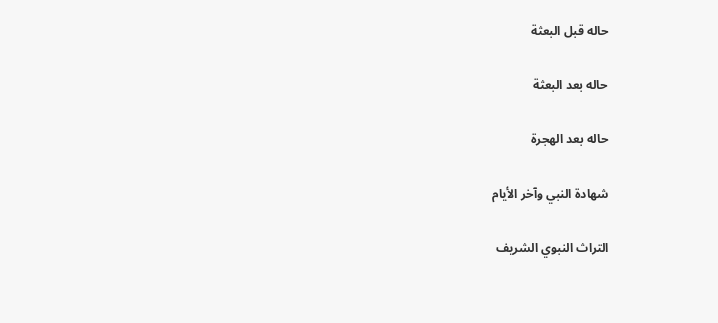حاله قبل البعثة

حاله بعد البعثة

حاله بعد الهجرة

شهادة النبي وآخر الأيام

التراث النبوي الشريف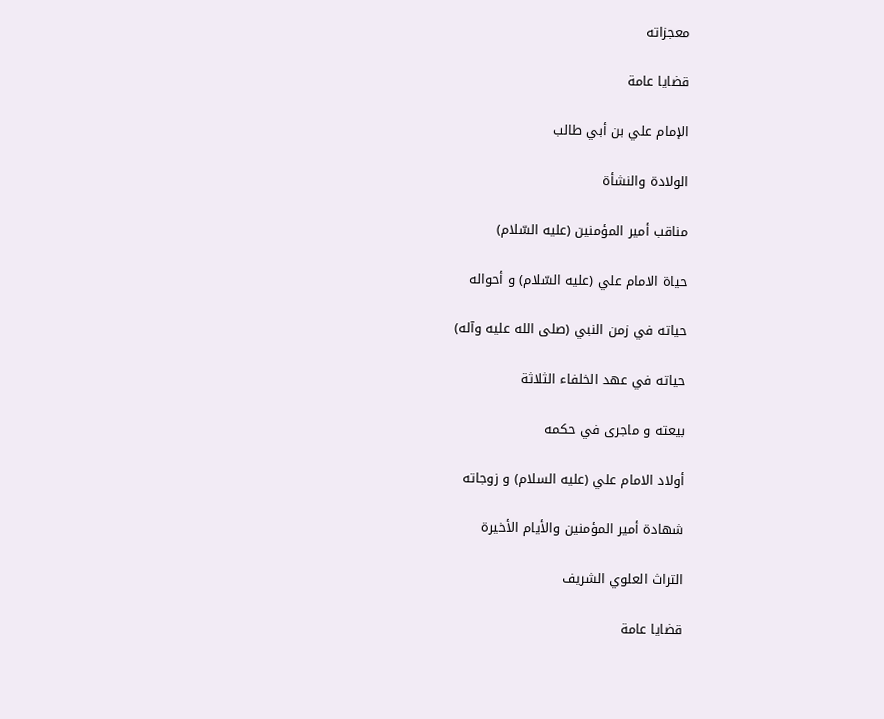معجزاته

قضايا عامة

الإمام علي بن أبي طالب

الولادة والنشأة

مناقب أمير المؤمنين (عليه السّلام)

حياة الامام علي (عليه السّلام) و أحواله

حياته في زمن النبي (صلى الله عليه وآله)

حياته في عهد الخلفاء الثلاثة

بيعته و ماجرى في حكمه

أولاد الامام علي (عليه السلام) و زوجاته

شهادة أمير المؤمنين والأيام الأخيرة

التراث العلوي الشريف

قضايا عامة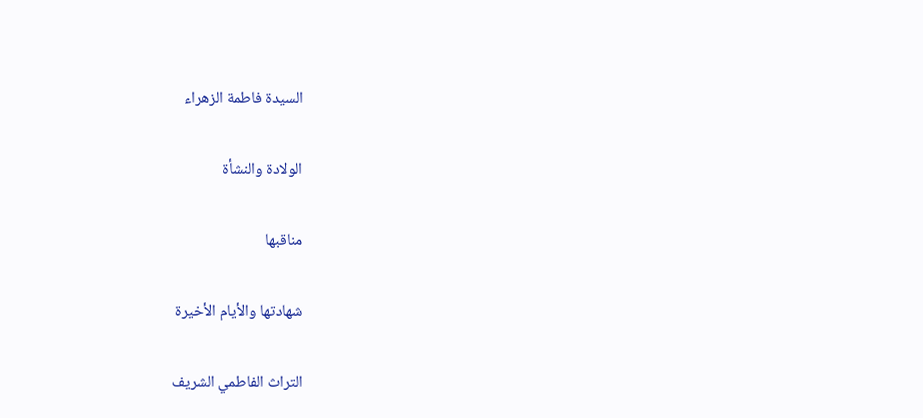السيدة فاطمة الزهراء

الولادة والنشأة

مناقبها

شهادتها والأيام الأخيرة

التراث الفاطمي الشريف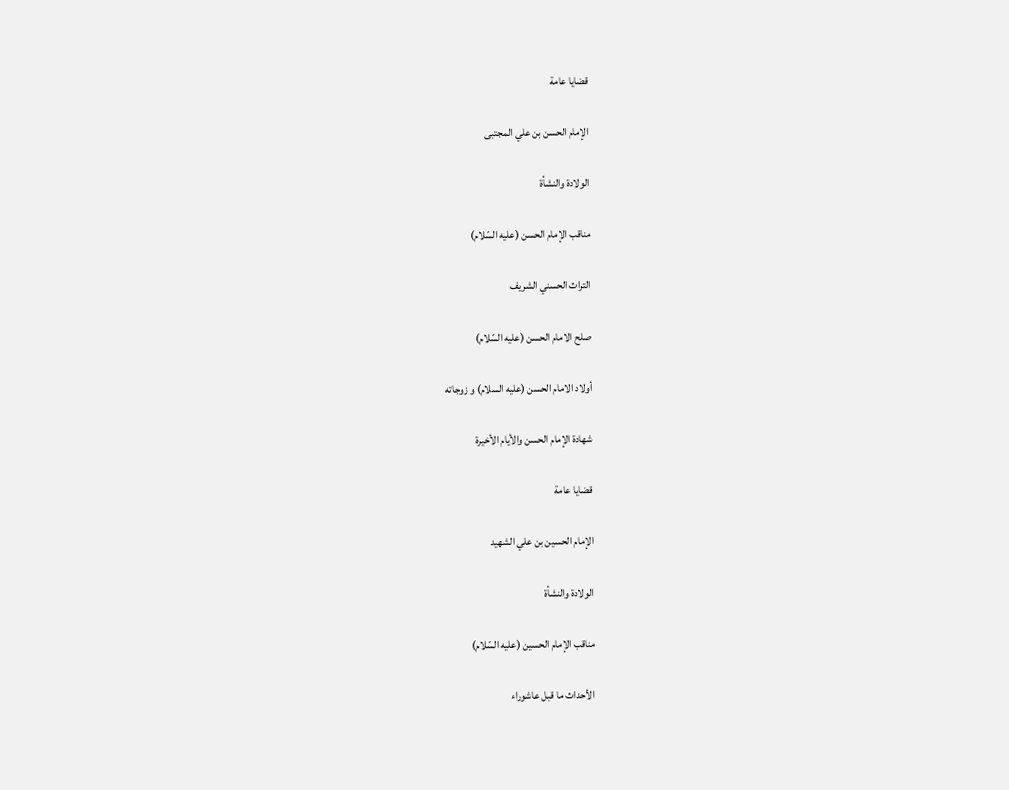قضايا عامة

الإمام الحسن بن علي المجتبى

الولادة والنشأة

مناقب الإمام الحسن (عليه السّلام)

التراث الحسني الشريف

صلح الامام الحسن (عليه السّلام)

أولاد الامام الحسن (عليه السلام) و زوجاته

شهادة الإمام الحسن والأيام الأخيرة

قضايا عامة

الإمام الحسين بن علي الشهيد

الولادة والنشأة

مناقب الإمام الحسين (عليه السّلام)

الأحداث ما قبل عاشوراء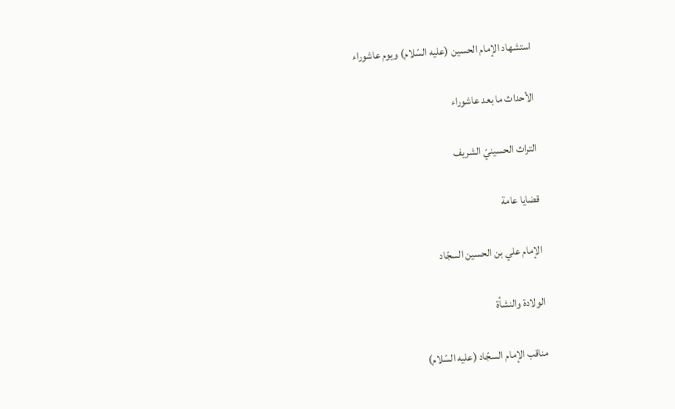استشهاد الإمام الحسين (عليه السّلام) ويوم عاشوراء

الأحداث ما بعد عاشوراء

التراث الحسينيّ الشريف

قضايا عامة

الإمام علي بن الحسين السجّاد

الولادة والنشأة

مناقب الإمام السجّاد (عليه السّلام)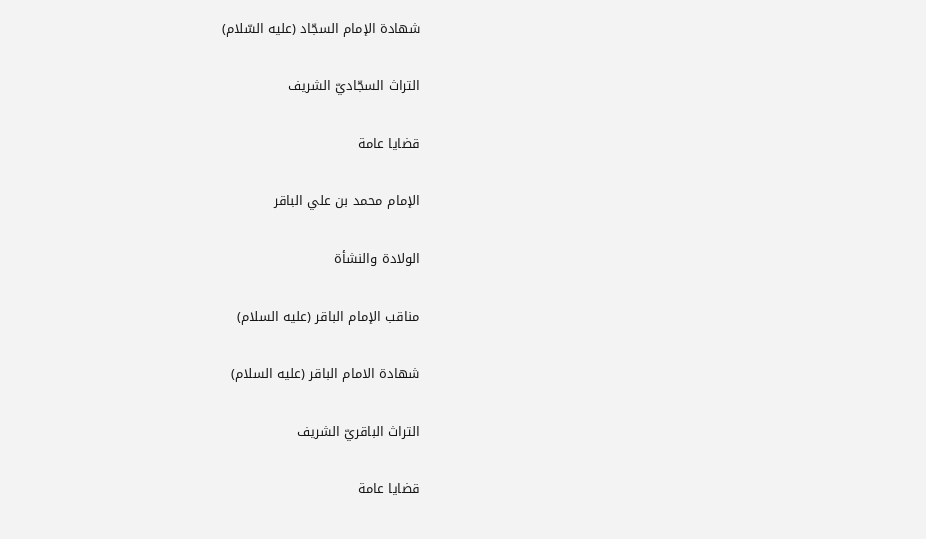شهادة الإمام السجّاد (عليه السّلام)

التراث السجّاديّ الشريف

قضايا عامة

الإمام محمد بن علي الباقر

الولادة والنشأة

مناقب الإمام الباقر (عليه السلام)

شهادة الامام الباقر (عليه السلام)

التراث الباقريّ الشريف

قضايا عامة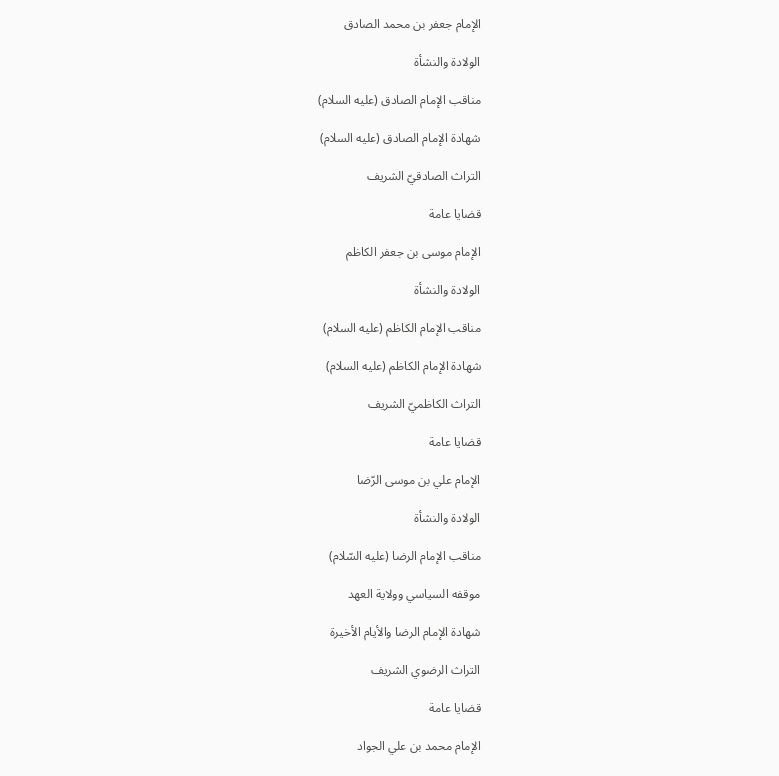الإمام جعفر بن محمد الصادق

الولادة والنشأة

مناقب الإمام الصادق (عليه السلام)

شهادة الإمام الصادق (عليه السلام)

التراث الصادقيّ الشريف

قضايا عامة

الإمام موسى بن جعفر الكاظم

الولادة والنشأة

مناقب الإمام الكاظم (عليه السلام)

شهادة الإمام الكاظم (عليه السلام)

التراث الكاظميّ الشريف

قضايا عامة

الإمام علي بن موسى الرّضا

الولادة والنشأة

مناقب الإمام الرضا (عليه السّلام)

موقفه السياسي وولاية العهد

شهادة الإمام الرضا والأيام الأخيرة

التراث الرضوي الشريف

قضايا عامة

الإمام محمد بن علي الجواد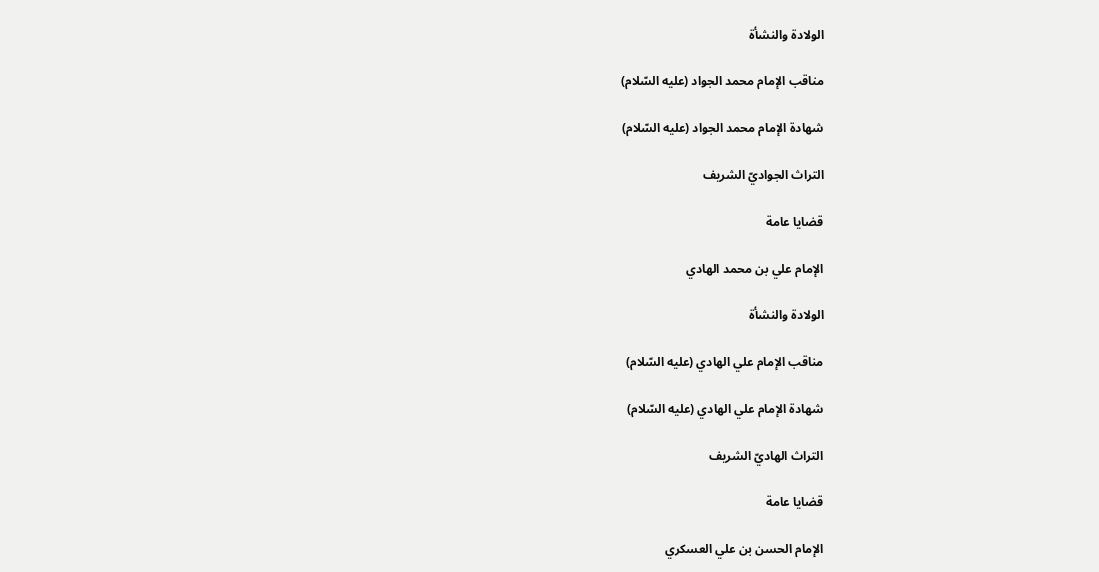الولادة والنشأة

مناقب الإمام محمد الجواد (عليه السّلام)

شهادة الإمام محمد الجواد (عليه السّلام)

التراث الجواديّ الشريف

قضايا عامة

الإمام علي بن محمد الهادي

الولادة والنشأة

مناقب الإمام علي الهادي (عليه السّلام)

شهادة الإمام علي الهادي (عليه السّلام)

التراث الهاديّ الشريف

قضايا عامة

الإمام الحسن بن علي العسكري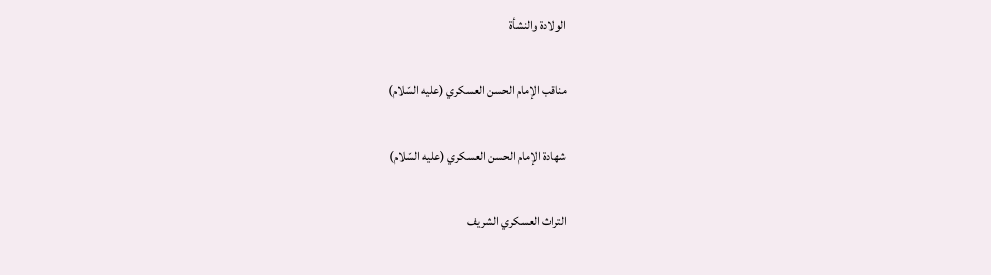الولادة والنشأة

مناقب الإمام الحسن العسكري (عليه السّلام)

شهادة الإمام الحسن العسكري (عليه السّلام)

التراث العسكري الشريف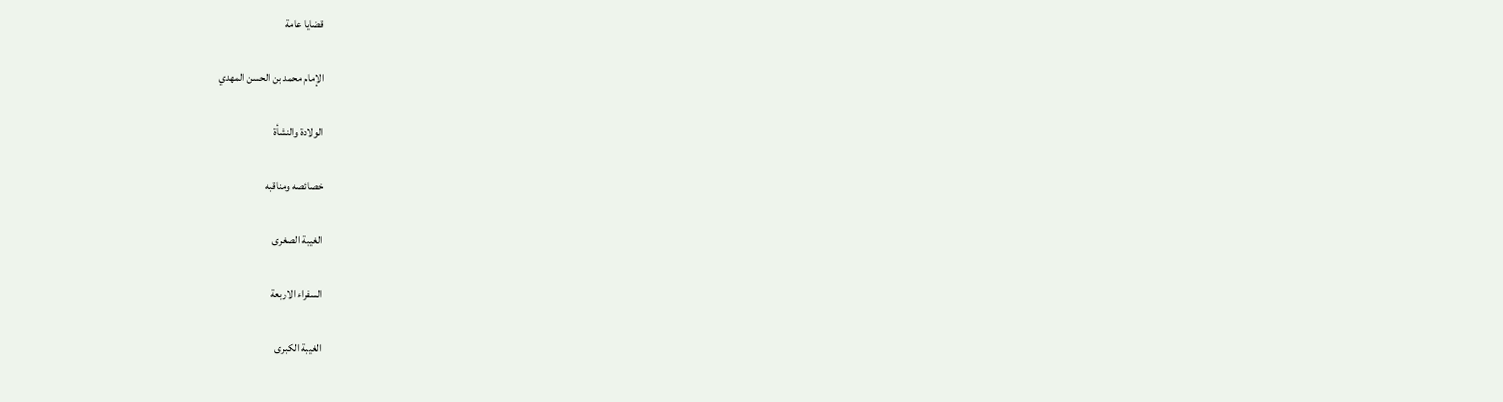قضايا عامة

الإمام محمد بن الحسن المهدي

الولادة والنشأة

خصائصه ومناقبه

الغيبة الصغرى

السفراء الاربعة

الغيبة الكبرى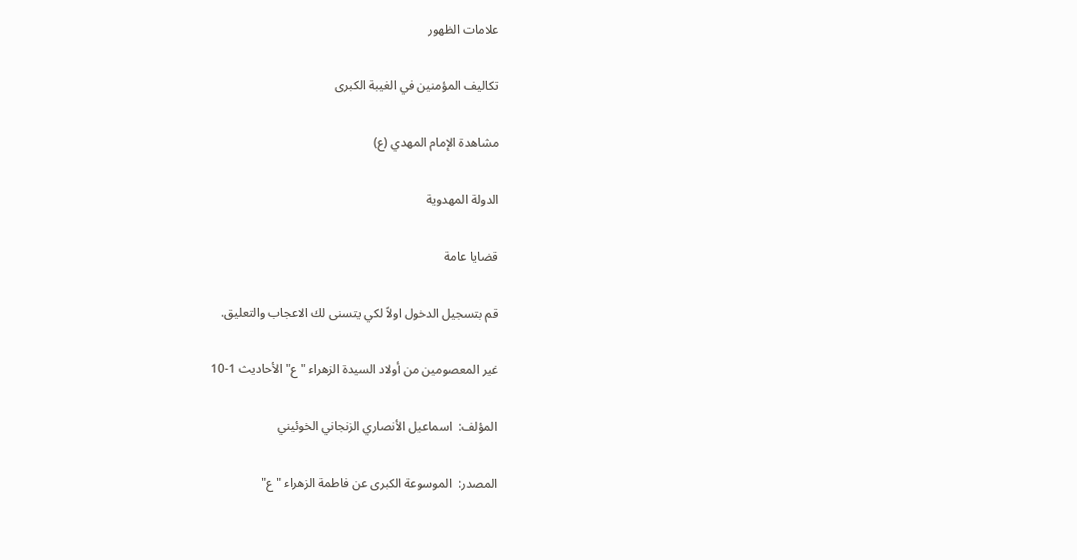علامات الظهور

تكاليف المؤمنين في الغيبة الكبرى

مشاهدة الإمام المهدي (ع)

الدولة المهدوية

قضايا عامة

قم بتسجيل الدخول اولاً لكي يتسنى لك الاعجاب والتعليق.

غير المعصومين من أولاد السيدة الزهراء "ع" الأحاديث 1-10

المؤلف:  اسماعيل الأنصاري الزنجاني الخوئيني

المصدر:  الموسوعة الكبرى عن فاطمة الزهراء "ع"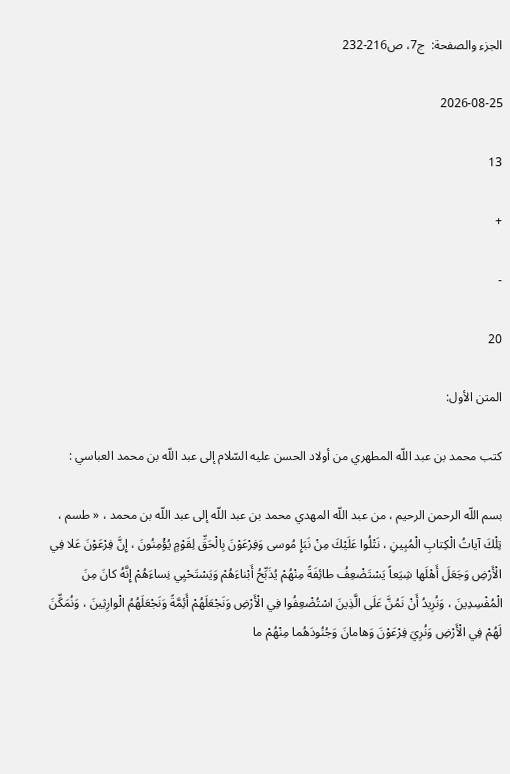الجزء والصفحة:  ج7، ص216-232

2026-08-25

13

+

-

20

المتن الأول:

كتب محمد بن عبد اللّه المطهري من أولاد الحسن عليه السّلام إلى عبد اللّه بن محمد العباسي :

بسم اللّه الرحمن الرحيم ، من عبد اللّه المهدي محمد بن عبد اللّه إلى عبد اللّه بن محمد ، « طسم ، تِلْكَ آياتُ الْكِتابِ الْمُبِينِ ، نَتْلُوا عَلَيْكَ مِنْ نَبَإِ مُوسى وَفِرْعَوْنَ بِالْحَقِّ لِقَوْمٍ يُؤْمِنُونَ ، إِنَّ فِرْعَوْنَ عَلا فِي الْأَرْضِ وَجَعَلَ أَهْلَها شِيَعاً يَسْتَضْعِفُ طائِفَةً مِنْهُمْ يُذَبِّحُ أَبْناءَهُمْ وَيَسْتَحْيِي نِساءَهُمْ إِنَّهُ كانَ مِنَ الْمُفْسِدِينَ ، وَنُرِيدُ أَنْ نَمُنَّ عَلَى الَّذِينَ اسْتُضْعِفُوا فِي الْأَرْضِ وَنَجْعَلَهُمْ أَئِمَّةً وَنَجْعَلَهُمُ الْوارِثِينَ ، وَنُمَكِّنَ لَهُمْ فِي الْأَرْضِ وَنُرِيَ فِرْعَوْنَ وَهامانَ وَجُنُودَهُما مِنْهُمْ ما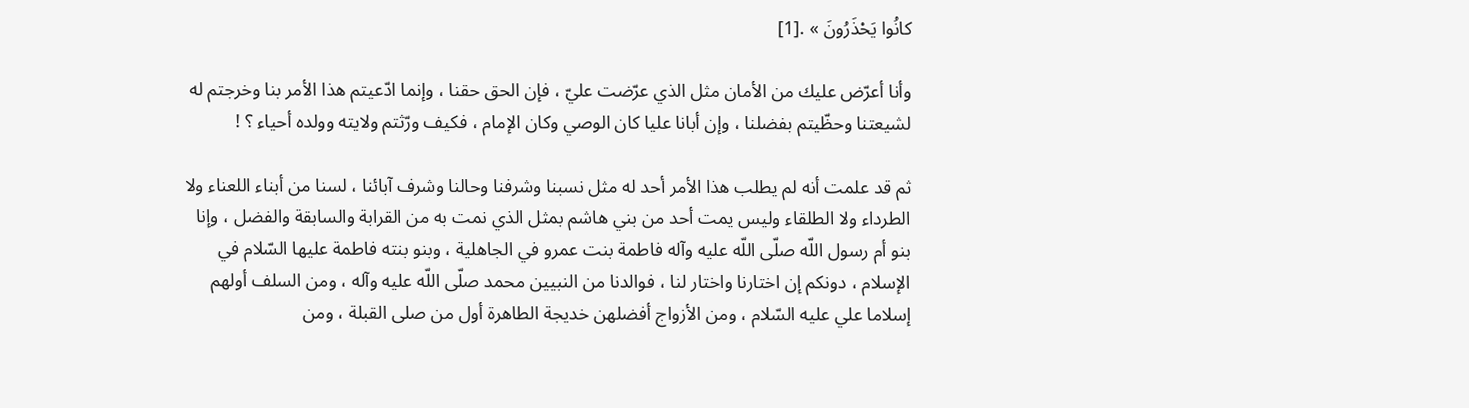كانُوا يَحْذَرُونَ » .[1]

وأنا أعرّض عليك من الأمان مثل الذي عرّضت عليّ ، فإن الحق حقنا ، وإنما ادّعيتم هذا الأمر بنا وخرجتم له لشيعتنا وحظّيتم بفضلنا ، وإن أبانا عليا كان الوصي وكان الإمام ، فكيف ورّثتم ولايته وولده أحياء ؟ !

ثم قد علمت أنه لم يطلب هذا الأمر أحد له مثل نسبنا وشرفنا وحالنا وشرف آبائنا ، لسنا من أبناء اللعناء ولا الطرداء ولا الطلقاء وليس يمت أحد من بني هاشم بمثل الذي نمت به من القرابة والسابقة والفضل ، وإنا بنو أم رسول اللّه صلّى اللّه عليه وآله فاطمة بنت عمرو في الجاهلية ، وبنو بنته فاطمة عليها السّلام في الإسلام ، دونكم إن اختارنا واختار لنا ، فوالدنا من النبيين محمد صلّى اللّه عليه وآله ، ومن السلف أولهم إسلاما علي عليه السّلام ، ومن الأزواج أفضلهن خديجة الطاهرة أول من صلى القبلة ، ومن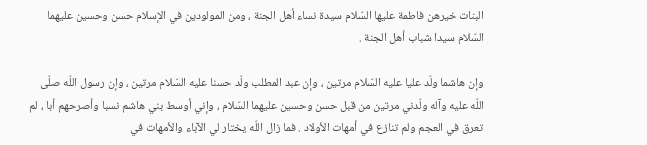البنات خيرهن فاطمة عليها السّلام سيدة نساء أهل الجنة ، ومن المولودين في الإسلام حسن وحسين عليهما السّلام سيدا شباب أهل الجنة .

وإن هاشما ولّد عليا عليه السّلام مرتين ، وإن عبد المطلب ولّد حسنا عليه السّلام مرتين ، وإن رسول اللّه صلّى اللّه عليه وآله ولّدني مرتين من قبل حسن وحسين عليهما السّلام ، وإني أوسط بني هاشم نسبا وأصرحهم أبا ، لم تعرق في العجم ولم تنازع في أمهات الأولاد . فما زال اللّه يختار لي الآباء والأمهات في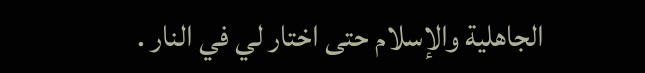الجاهلية والإسلام حتى اختار لي في النار .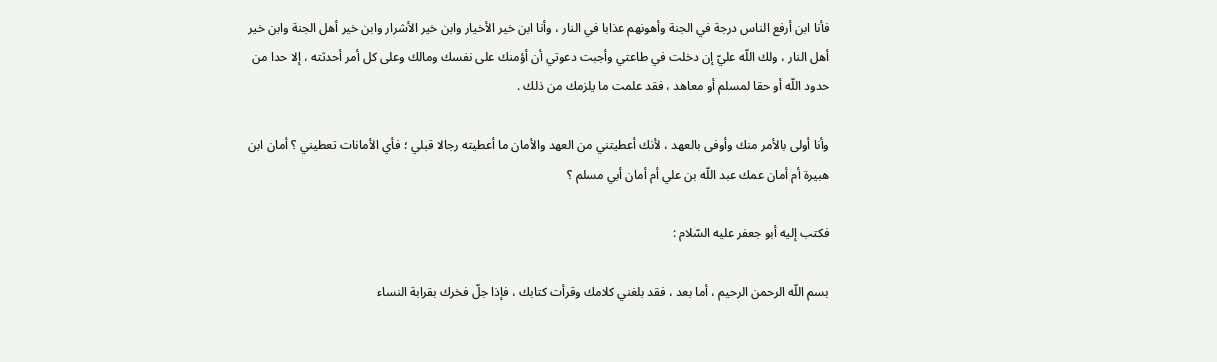فأنا ابن أرفع الناس درجة في الجنة وأهونهم عذابا في النار ، وأنا ابن خير الأخيار وابن خير الأشرار وابن خير أهل الجنة وابن خير أهل النار ، ولك اللّه عليّ إن دخلت في طاعتي وأجبت دعوتي أن أؤمنك على نفسك ومالك وعلى كل أمر أحدثته ، إلا حدا من حدود اللّه أو حقا لمسلم أو معاهد ، فقد علمت ما يلزمك من ذلك .

وأنا أولى بالأمر منك وأوفى بالعهد ، لأنك أعطيتني من العهد والأمان ما أعطيته رجالا قبلي ؛ فأي الأمانات تعطيني ؟ أمان ابن هبيرة أم أمان عمك عبد اللّه بن علي أم أمان أبي مسلم ؟

فكتب إليه أبو جعفر عليه السّلام :

بسم اللّه الرحمن الرحيم ، أما بعد ، فقد بلغني كلامك وقرأت كتابك ، فإذا جلّ فخرك بقرابة النساء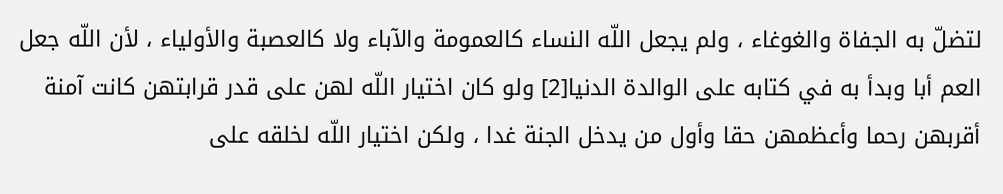لتضلّ به الجفاة والغوغاء ، ولم يجعل اللّه النساء كالعمومة والآباء ولا كالعصبة والأولياء ، لأن اللّه جعل العم أبا وبدأ به في كتابه على الوالدة الدنيا[2] ولو كان اختيار اللّه لهن على قدر قرابتهن كانت آمنة أقربهن رحما وأعظمهن حقا وأول من يدخل الجنة غدا ، ولكن اختيار اللّه لخلقه على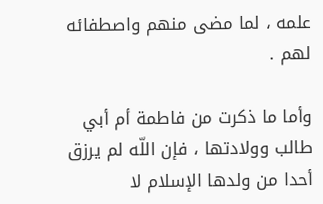علمه ، لما مضى منهم واصطفائه لهم .

وأما ما ذكرت من فاطمة أم أبي طالب وولادتها ، فإن اللّه لم يرزق أحدا من ولدها الإسلام لا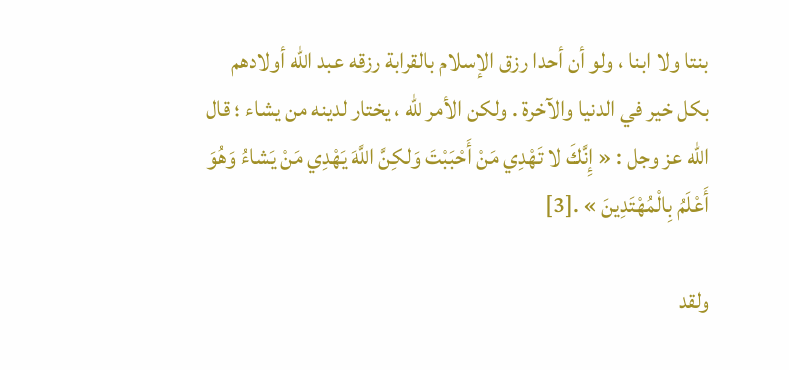بنتا ولا ابنا ، ولو أن أحدا رزق الإسلام بالقرابة رزقه عبد اللّه أولادهم بكل خير في الدنيا والآخرة . ولكن الأمر للّه ، يختار لدينه من يشاء ؛ قال اللّه عز وجل : « إِنَّكَ لا تَهْدِي مَنْ أَحْبَبْتَ وَلكِنَّ اللَّهَ يَهْدِي مَنْ يَشاءُ وَهُوَ أَعْلَمُ بِالْمُهْتَدِينَ » .[3]

ولقد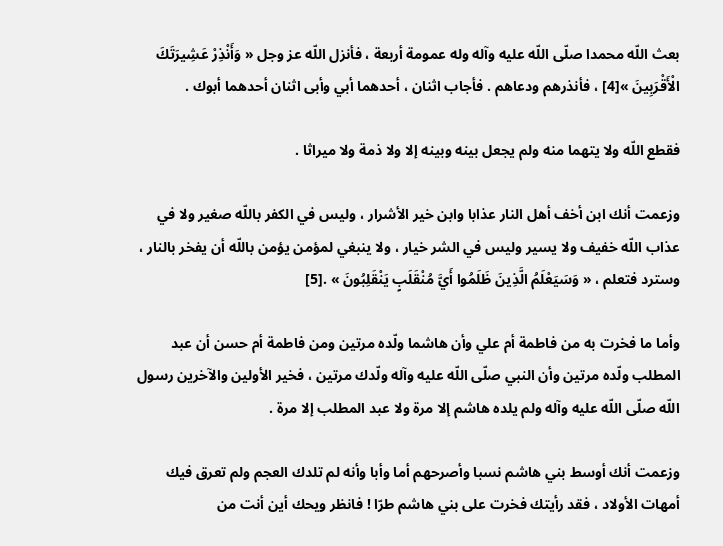بعث اللّه محمدا صلّى اللّه عليه وآله وله عمومة أربعة ، فأنزل اللّه عز وجل « وَأَنْذِرْ عَشِيرَتَكَ الْأَقْرَبِينَ »[4] ، فأنذرهم ودعاهم . فأجاب اثنان ، أحدهما أبي وأبى اثنان أحدهما أبوك .

فقطع اللّه ولا يتهما منه ولم يجعل بينه وبينه إلا ولا ذمة ولا ميراثا .

وزعمت أنك ابن أخف أهل النار عذابا وابن خير الأشرار ، وليس في الكفر باللّه صغير ولا في عذاب اللّه خفيف ولا يسير وليس في الشر خيار ، ولا ينبغي لمؤمن يؤمن باللّه أن يفخر بالنار ، وسترد فتعلم ، « وَسَيَعْلَمُ الَّذِينَ ظَلَمُوا أَيَّ مُنْقَلَبٍ يَنْقَلِبُونَ » .[5]

وأما ما فخرت به من فاطمة أم علي وأن هاشما ولّده مرتين ومن فاطمة أم حسن أن عبد المطلب ولّده مرتين وأن النبي صلّى اللّه عليه وآله ولّدك مرتين ، فخير الأولين والآخرين رسول اللّه صلّى اللّه عليه وآله ولم يلده هاشم إلا مرة ولا عبد المطلب إلا مرة .

وزعمت أنك أوسط بني هاشم نسبا وأصرحهم أما وأبا وأنه لم تلدك العجم ولم تعرق فيك أمهات الأولاد ، فقد رأيتك فخرت على بني هاشم طرّا ! فانظر ويحك أين أنت من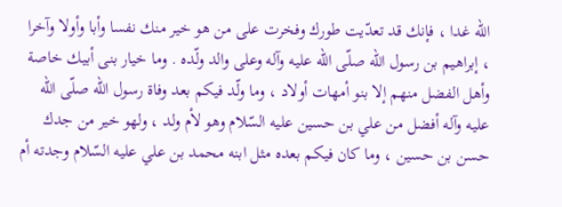اللّه غدا ، فإنك قد تعدّيت طورك وفخرت على من هو خير منك نفسا وأبا وأولا وآخرا ، إبراهيم بن رسول اللّه صلّى اللّه عليه وآله وعلى والد ولّده . وما خيار بنى أبيك خاصة وأهل الفضل منهم إلا بنو أمهات أولاد ، وما ولّد فيكم بعد وفاة رسول اللّه صلّى اللّه عليه وآله أفضل من علي بن حسين عليه السّلام وهو لأم ولد ، ولهو خير من جدك حسن بن حسين ، وما كان فيكم بعده مثل ابنه محمد بن علي عليه السّلام وجدته أم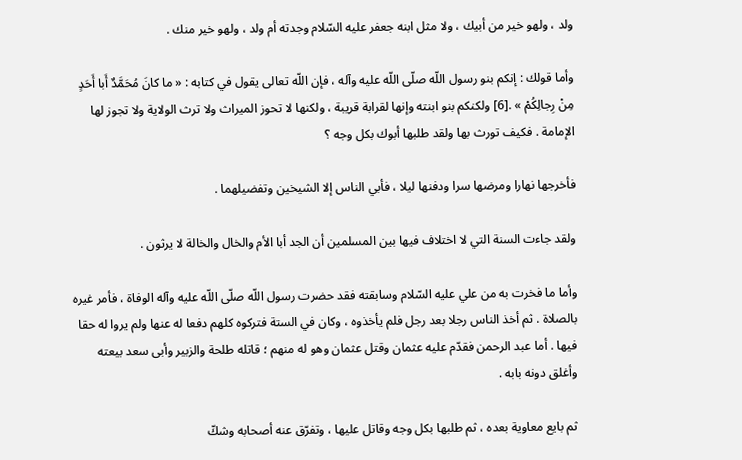ولد ، ولهو خير من أبيك ، ولا مثل ابنه جعفر عليه السّلام وجدته أم ولد ، ولهو خير منك .

وأما قولك : إنكم بنو رسول اللّه صلّى اللّه عليه وآله ، فإن اللّه تعالى يقول في كتابه : « ما كانَ مُحَمَّدٌ أَبا أَحَدٍ مِنْ رِجالِكُمْ » .[6] ولكنكم بنو ابنته وإنها لقرابة قريبة ، ولكنها لا تحوز الميراث ولا ترث الولاية ولا تجوز لها الإمامة . فكيف تورث بها ولقد طلبها أبوك بكل وجه ؟

فأخرجها نهارا ومرضها سرا ودفنها ليلا ، فأبي الناس إلا الشيخين وتفضيلهما .

ولقد جاءت السنة التي لا اختلاف فيها بين المسلمين أن الجد أبا الأم والخال والخالة لا يرثون .

وأما ما فخرت به من علي عليه السّلام وسابقته فقد حضرت رسول اللّه صلّى اللّه عليه وآله الوفاة ، فأمر غيره بالصلاة . ثم أخذ الناس رجلا بعد رجل فلم يأخذوه ، وكان في الستة فتركوه كلهم دفعا له عنها ولم يروا له حقا فيها . أما عبد الرحمن فقدّم عليه عثمان وقتل عثمان وهو له منهم ؛ قاتله طلحة والزبير وأبى سعد بيعته وأغلق دونه بابه .

ثم بايع معاوية بعده ، ثم طلبها بكل وجه وقاتل عليها ، وتفرّق عنه أصحابه وشكّ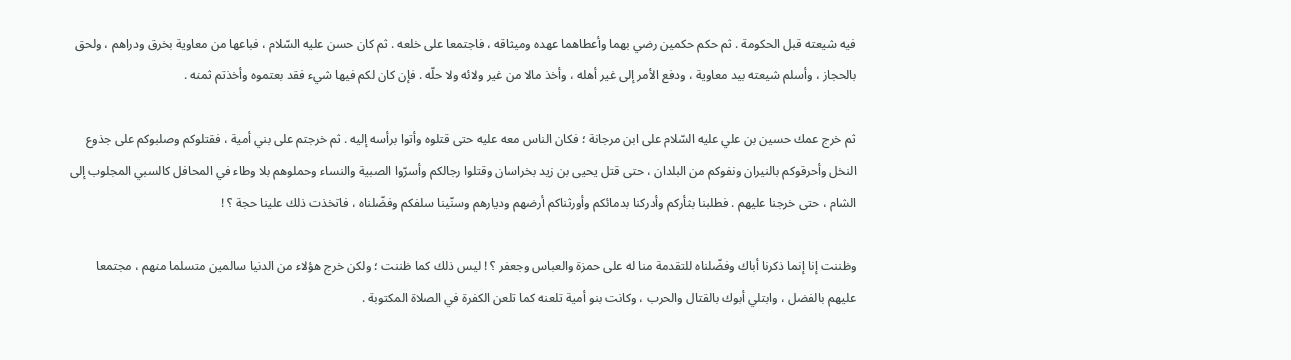فيه شيعته قبل الحكومة . ثم حكم حكمين رضي بهما وأعطاهما عهده وميثاقه ، فاجتمعا على خلعه . ثم كان حسن عليه السّلام ، فباعها من معاوية بخرق ودراهم ، ولحق بالحجاز ، وأسلم شيعته بيد معاوية ، ودفع الأمر إلى غير أهله ، وأخذ مالا من غير ولائه ولا حلّه . فإن كان لكم فيها شيء فقد بعتموه وأخذتم ثمنه .

ثم خرج عمك حسين بن علي عليه السّلام على ابن مرجانة ؛ فكان الناس معه عليه حتى قتلوه وأتوا برأسه إليه . ثم خرجتم على بني أمية ، فقتلوكم وصلبوكم على جذوع النخل وأحرقوكم بالنيران ونفوكم من البلدان ، حتى قتل يحيى بن زيد بخراسان وقتلوا رجالكم وأسرّوا الصبية والنساء وحملوهم بلا وطاء في المحافل كالسبي المجلوب إلى الشام ، حتى خرجنا عليهم . فطلبنا بثأركم وأدركنا بدمائكم وأورثناكم أرضهم وديارهم وسنّينا سلفكم وفضّلناه ، فاتخذت ذلك علينا حجة ؟ !

وظننت إنا إنما ذكرنا أباك وفضّلناه للتقدمة منا له على حمزة والعباس وجعفر ؟ ! ليس ذلك كما ظننت ؛ ولكن خرج هؤلاء من الدنيا سالمين متسلما منهم ، مجتمعا عليهم بالفضل ، وابتلي أبوك بالقتال والحرب ، وكانت بنو أمية تلعنه كما تلعن الكفرة في الصلاة المكتوبة .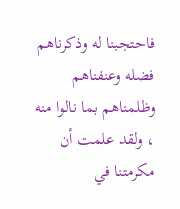فاحتجبنا له وذكرناهم فضله وعنفناهم وظلمناهم بما نالوا منه ، ولقد علمت أن مكرمتنا في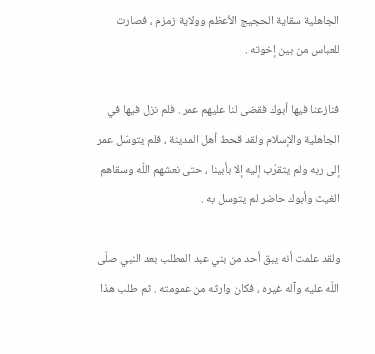الجاهلية سقاية الحجيج الأعظم وولاية زمزم ، فصارت للعباس من بين إخوته .

فنازعنا فيها أبوك فقضى لنا عليهم عمر . فلم نزل فيها في الجاهلية والإسلام ولقد قحط أهل المدينة ، فلم يتوسّل عمر إلى ربه ولم يتقرّب إليه إلا بأبينا ، حتى نعشهم اللّه وسقاهم الغيث وأبوك حاضر لم يتوسل به .

ولقد علمت أنه يبق أحد من بني عبد المطلب بعد النبي صلّى اللّه عليه وآله غيره ، فكان وارثه من عمومته . ثم طلب هذا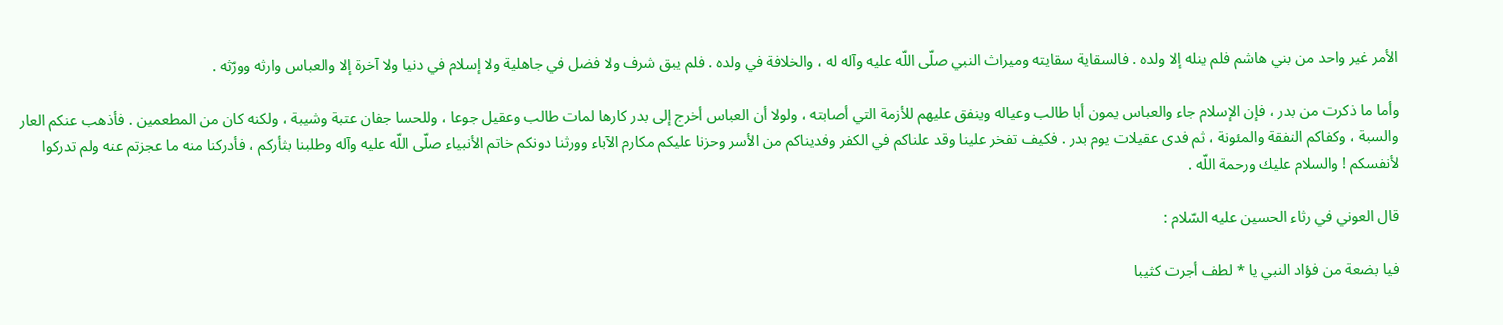الأمر غير واحد من بني هاشم فلم ينله إلا ولده . فالسقاية سقايته وميراث النبي صلّى اللّه عليه وآله له ، والخلافة في ولده . فلم يبق شرف ولا فضل في جاهلية ولا إسلام في دنيا ولا آخرة إلا والعباس وارثه وورّثه .

وأما ما ذكرت من بدر ، فإن الإسلام جاء والعباس يمون أبا طالب وعياله وينفق عليهم للأزمة التي أصابته ، ولولا أن العباس أخرج إلى بدر كارها لمات طالب وعقيل جوعا ، وللحسا جفان عتبة وشيبة ، ولكنه كان من المطعمين . فأذهب عنكم العار والسبة ، وكفاكم النفقة والمئونة ، ثم فدى عقيلات يوم بدر . فكيف تفخر علينا وقد علناكم في الكفر وفديناكم من الأسر وحزنا عليكم مكارم الآباء وورثنا دونكم خاتم الأنبياء صلّى اللّه عليه وآله وطلبنا بثأركم ، فأدركنا منه ما عجزتم عنه ولم تدركوا لأنفسكم ! والسلام عليك ورحمة اللّه .

قال العوني في رثاء الحسين عليه السّلام :

فيا بضعة من فؤاد النبي يا * لطف أجرت كثيبا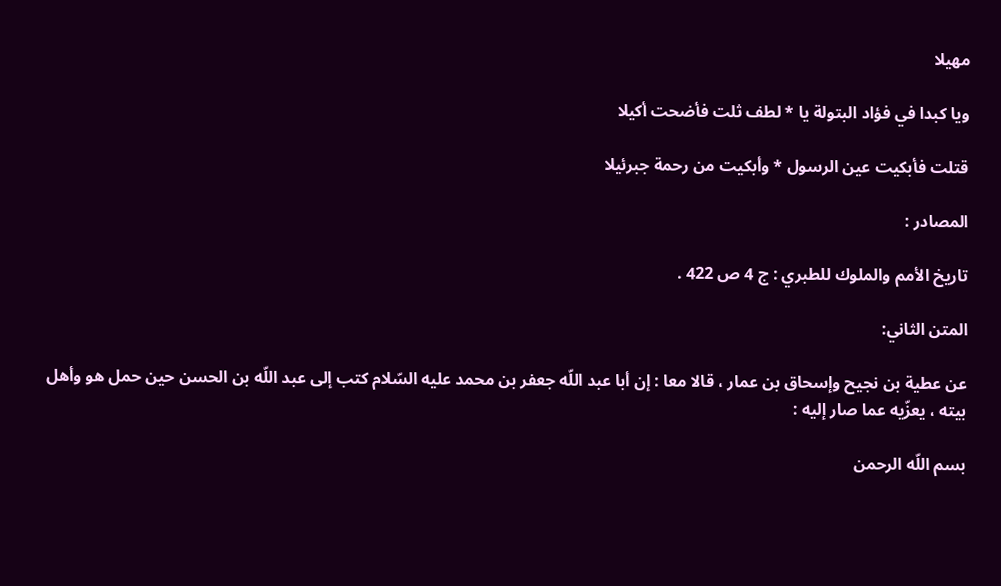مهيلا

ويا كبدا في فؤاد البتولة يا * لطف ثلت فأضحت أكيلا

قتلت فأبكيت عين الرسول * وأبكيت من رحمة جبرئيلا

المصادر :

تاريخ الأمم والملوك للطبري : ج 4 ص 422 .

المتن الثاني:

عن عطية بن نجيح وإسحاق بن عمار ، قالا معا : إن أبا عبد اللّه جعفر بن محمد عليه السّلام كتب إلى عبد اللّه بن الحسن حين حمل هو وأهل بيته ، يعزّيه عما صار إليه :

بسم اللّه الرحمن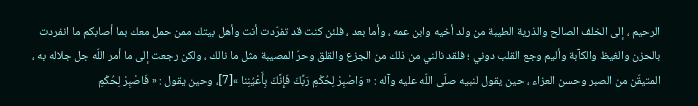الرحيم ، إلى الخلف الصالح والذرية الطيبة من ولد أخيه وابن عمه ، وأما بعد ، فلئن كنت قد تفرّدت أنت وأهل بيتك ممن حمل معك بما أصابكم ما انفردت بالحزن والغيظ والكآبة وأليم وجع القلب دوني ؛ فلقد نالني من ذلك من الجزع والقلق وحرّ المصيبة مثل ما نالك ، ولكن رجعت إلى ما أمر اللّه جل جلاله به ، المتيقّن من الصبر وحسن العزاء ، حين يقول لنبيه صلّى اللّه عليه وآله : « وَاصْبِرْ لِحُكْمِ رَبِّكَ فَإِنَّكَ بِأَعْيُنِنا »[7]، وحين يقول : « فَاصْبِرْ لِحُكْمِ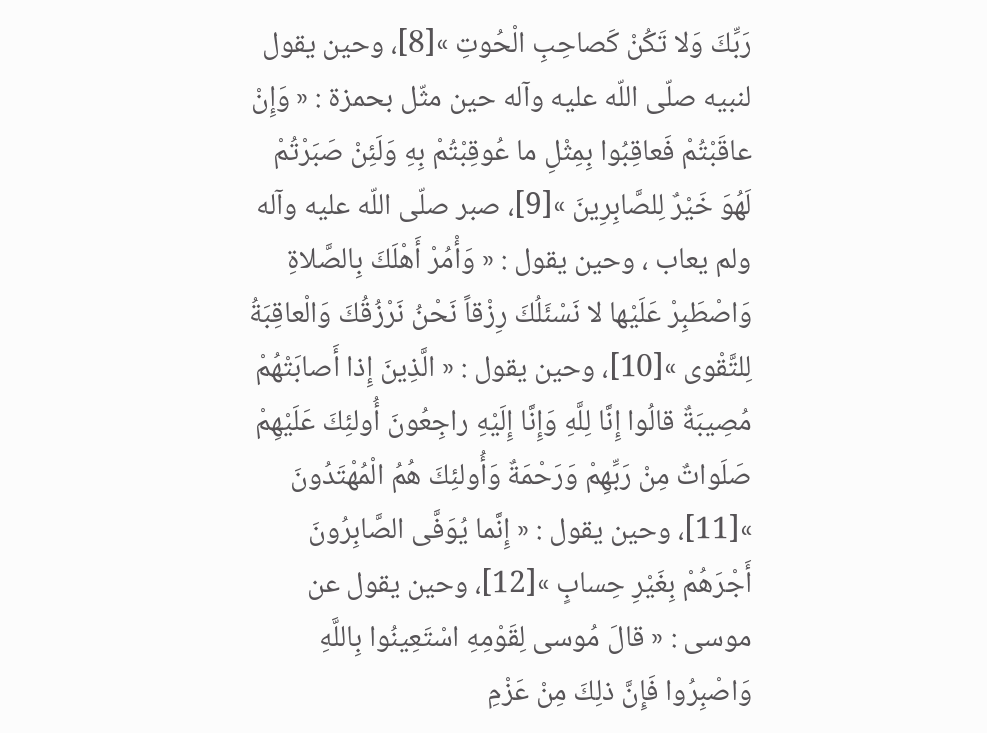رَبِّكَ وَلا تَكُنْ كَصاحِبِ الْحُوتِ »[8]، وحين يقول لنبيه صلّى اللّه عليه وآله حين مثّل بحمزة : « وَإِنْ عاقَبْتُمْ فَعاقِبُوا بِمِثْلِ ما عُوقِبْتُمْ بِهِ وَلَئِنْ صَبَرْتُمْ لَهُوَ خَيْرٌ لِلصَّابِرِينَ »[9]، صبر صلّى اللّه عليه وآله ولم يعاب ، وحين يقول : « وَأْمُرْ أَهْلَكَ بِالصَّلاةِ وَاصْطَبِرْ عَلَيْها لا نَسْئَلُكَ رِزْقاً نَحْنُ نَرْزُقُكَ وَالْعاقِبَةُ لِلتَّقْوى »[10]، وحين يقول : « الَّذِينَ إِذا أَصابَتْهُمْ مُصِيبَةٌ قالُوا إِنَّا لِلَّهِ وَإِنَّا إِلَيْهِ راجِعُونَ أُولئِكَ عَلَيْهِمْ صَلَواتٌ مِنْ رَبِّهِمْ وَرَحْمَةٌ وَأُولئِكَ هُمُ الْمُهْتَدُونَ »[11]، وحين يقول : « إِنَّما يُوَفَّى الصَّابِرُونَ أَجْرَهُمْ بِغَيْرِ حِسابٍ »[12]، وحين يقول عن موسى : « قالَ مُوسى لِقَوْمِهِ اسْتَعِينُوا بِاللَّهِ وَاصْبِرُوا فَإِنَّ ذلِكَ مِنْ عَزْمِ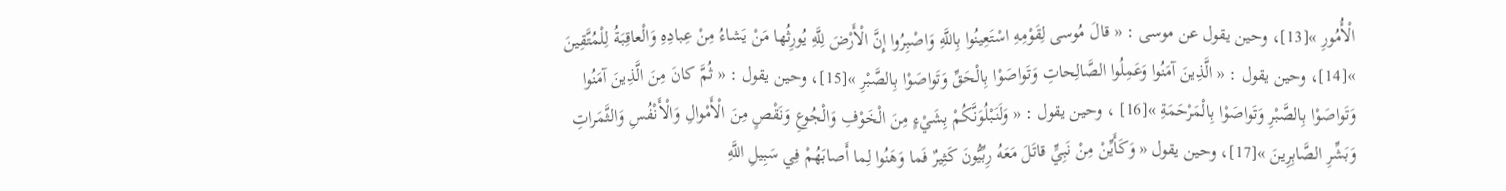الْأُمُورِ »[13]، وحين يقول عن موسى : « قالَ مُوسى لِقَوْمِهِ اسْتَعِينُوا بِاللَّهِ وَاصْبِرُوا إِنَّ الْأَرْضَ لِلَّهِ يُورِثُها مَنْ يَشاءُ مِنْ عِبادِهِ وَالْعاقِبَةُ لِلْمُتَّقِينَ »[14]، وحين يقول : « الَّذِينَ آمَنُوا وَعَمِلُوا الصَّالِحاتِ وَتَواصَوْا بِالْحَقِّ وَتَواصَوْا بِالصَّبْرِ »[15]، وحين يقول : « ثُمَّ كانَ مِنَ الَّذِينَ آمَنُوا وَتَواصَوْا بِالصَّبْرِ وَتَواصَوْا بِالْمَرْحَمَةِ »[16] ، وحين يقول : « وَلَنَبْلُوَنَّكُمْ بِشَيْءٍ مِنَ الْخَوْفِ وَالْجُوعِ وَنَقْصٍ مِنَ الْأَمْوالِ وَالْأَنْفُسِ وَالثَّمَراتِ وَبَشِّرِ الصَّابِرِينَ »[17]، وحين يقول « وَكَأَيِّنْ مِنْ نَبِيٍّ قاتَلَ مَعَهُ رِبِّيُّونَ كَثِيرٌ فَما وَهَنُوا لِما أَصابَهُمْ فِي سَبِيلِ اللَّهِ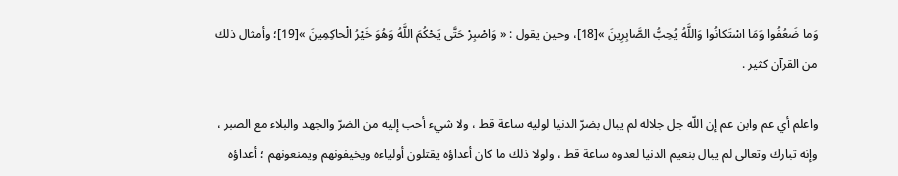وَما ضَعُفُوا وَمَا اسْتَكانُوا وَاللَّهُ يُحِبُّ الصَّابِرِينَ »[18]، وحين يقول : « وَاصْبِرْ حَتَّى يَحْكُمَ اللَّهُ وَهُوَ خَيْرُ الْحاكِمِينَ »[19]؛ وأمثال ذلك من القرآن كثير .

واعلم أي عم وابن عم إن اللّه جل جلاله لم يبال بضرّ الدنيا لوليه ساعة قط ، ولا شيء أحب إليه من الضرّ والجهد والبلاء مع الصبر ، وإنه تبارك وتعالى لم يبال بنعيم الدنيا لعدوه ساعة قط ، ولولا ذلك ما كان أعداؤه يقتلون أولياءه ويخيفونهم ويمنعونهم ؛ أعداؤه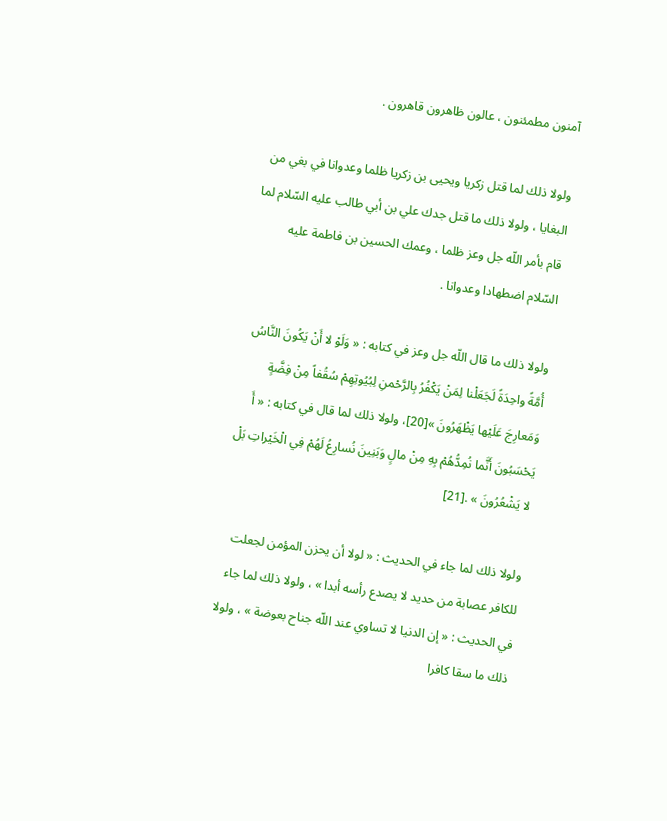آمنون مطمئنون ، عالون ظاهرون قاهرون .

ولولا ذلك لما قتل زكريا ويحيى بن زكريا ظلما وعدوانا في بغي من البغايا ، ولولا ذلك ما قتل جدك علي بن أبي طالب عليه السّلام لما قام بأمر اللّه جل وعز ظلما ، وعمك الحسين بن فاطمة عليه السّلام اضطهادا وعدوانا .

ولولا ذلك ما قال اللّه جل وعز في كتابه : « وَلَوْ لا أَنْ يَكُونَ النَّاسُ أُمَّةً واحِدَةً لَجَعَلْنا لِمَنْ يَكْفُرُ بِالرَّحْمنِ لِبُيُوتِهِمْ سُقُفاً مِنْ فِضَّةٍ وَمَعارِجَ عَلَيْها يَظْهَرُونَ »[20]، ولولا ذلك لما قال في كتابه : « أَ يَحْسَبُونَ أَنَّما نُمِدُّهُمْ بِهِ مِنْ مالٍ وَبَنِينَ نُسارِعُ لَهُمْ فِي الْخَيْراتِ بَلْ لا يَشْعُرُونَ » .[21]

ولولا ذلك لما جاء في الحديث : « لولا أن يحزن المؤمن لجعلت للكافر عصابة من حديد لا يصدع رأسه أبدا » ، ولولا ذلك لما جاء في الحديث : « إن الدنيا لا تساوي عند اللّه جناح بعوضة » ، ولولا ذلك ما سقا كافرا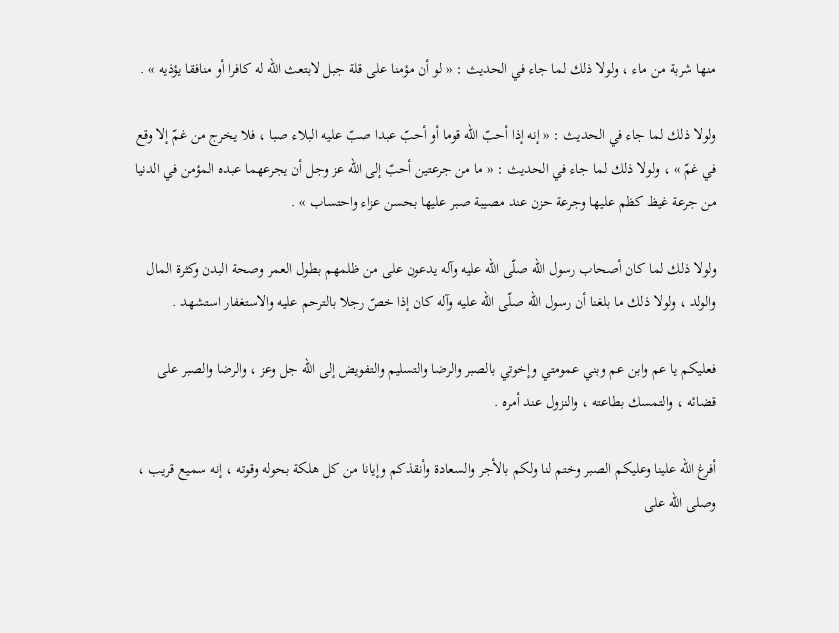منها شربة من ماء ، ولولا ذلك لما جاء في الحديث : « لو أن مؤمنا على قلة جبل لابتعث اللّه له كافرا أو منافقا يؤذيه » .

ولولا ذلك لما جاء في الحديث : « إنه إذا أحبّ اللّه قوما أو أحبّ عبدا صبّ عليه البلاء صبا ، فلا يخرج من غمّ إلا وقع في غمّ » ، ولولا ذلك لما جاء في الحديث : « ما من جرعتين أحبّ إلى اللّه عز وجل أن يجرعهما عبده المؤمن في الدنيا من جرعة غيظ كظم عليها وجرعة حزن عند مصيبة صبر عليها بحسن عزاء واحتساب » .

ولولا ذلك لما كان أصحاب رسول اللّه صلّى اللّه عليه وآله يدعون على من ظلمهم بطول العمر وصحة البدن وكثرة المال والولد ، ولولا ذلك ما بلغنا أن رسول اللّه صلّى اللّه عليه وآله كان إذا خصّ رجلا بالترحم عليه والاستغفار استشهد .

فعليكم يا عم وابن عم وبني عمومتي وإخوتي بالصبر والرضا والتسليم والتفويض إلى اللّه جل وعز ، والرضا والصبر على قضائه ، والتمسك بطاعته ، والنزول عند أمره .

أفرغ اللّه علينا وعليكم الصبر وختم لنا ولكم بالأجر والسعادة وأنقذكم وإيانا من كل هلكة بحوله وقوته ، إنه سميع قريب ، وصلى اللّه على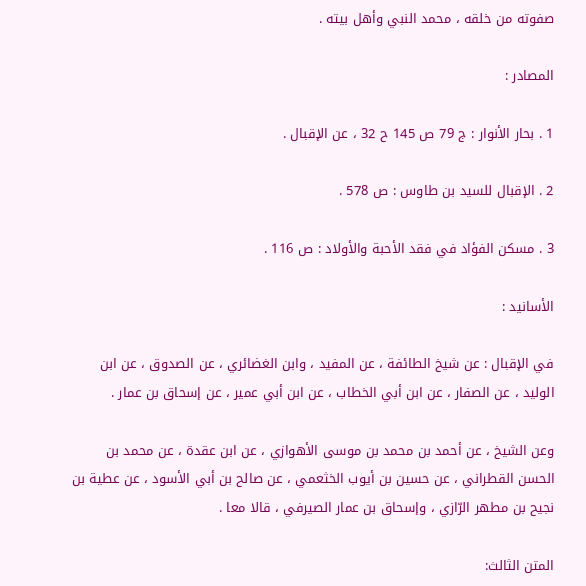صفوته من خلقه ، محمد النبي وأهل بيته .

المصادر :

1 . بحار الأنوار : ج 79 ص 145 ح 32 ، عن الإقبال .

2 . الإقبال للسيد بن طاوس : ص 578 .

3 . مسكن الفؤاد في فقد الأحبة والأولاد : ص 116 .

الأسانيد :

في الإقبال : عن شيخ الطائفة ، عن المفيد ، وابن الغضائري ، عن الصدوق ، عن ابن الوليد ، عن الصفار ، عن ابن أبي الخطاب ، عن ابن أبي عمير ، عن إسحاق بن عمار .

وعن الشيخ ، عن أحمد بن محمد بن موسى الأهوازي ، عن ابن عقدة ، عن محمد بن الحسن القطراني ، عن حسين بن أيوب الخثعمي ، عن صالح بن أبي الأسود ، عن عطية بن نجيح بن مطهر الرّازي ، وإسحاق بن عمار الصيرفي ، قالا معا .

المتن الثالث: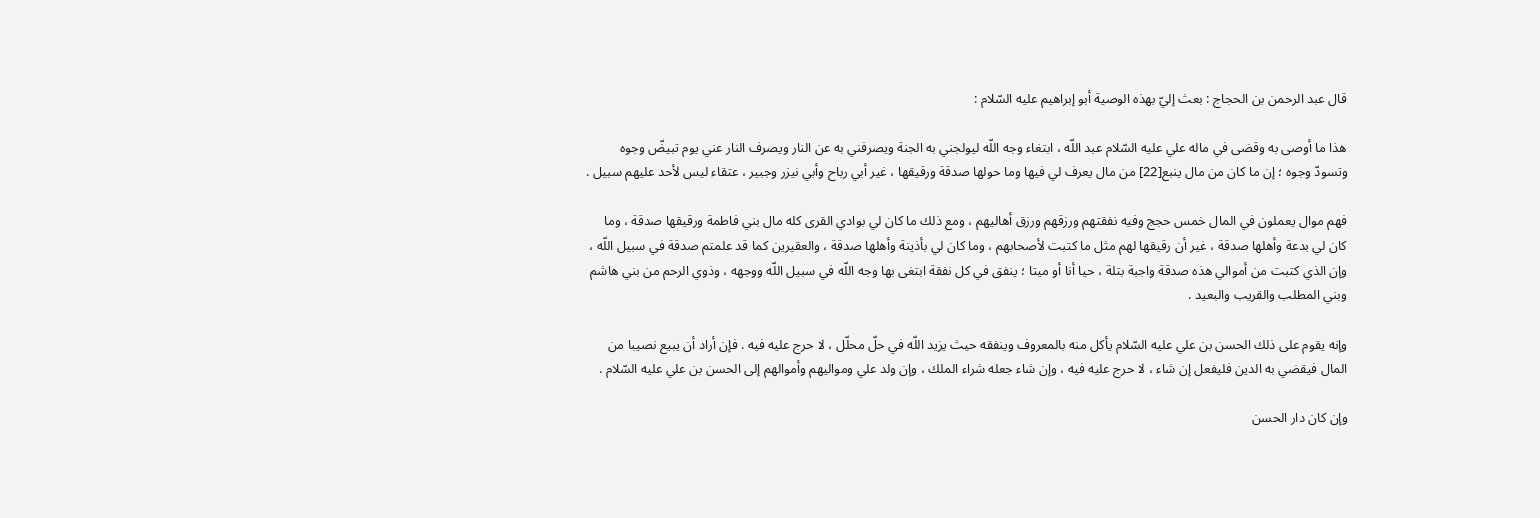قال عبد الرحمن بن الحجاج : بعث إليّ بهذه الوصية أبو إبراهيم عليه السّلام :

هذا ما أوصى به وقضى في ماله علي عليه السّلام عبد اللّه ، ابتغاء وجه اللّه ليولجني به الجنة ويصرفني به عن النار ويصرف النار عني يوم تبيضّ وجوه وتسودّ وجوه ؛ إن ما كان من مال ينبع[22] من مال يعرف لي فيها وما حولها صدقة ورقيقها ، غير أبي رباح وأبي نيزر وجبير ، عتقاء ليس لأحد عليهم سبيل .

فهم موال يعملون في المال خمس حجج وفيه نفقتهم ورزقهم ورزق أهاليهم ، ومع ذلك ما كان لي بوادي القرى كله مال بني فاطمة ورقيقها صدقة ، وما كان لي بدعة وأهلها صدقة ، غير أن رقيقها لهم مثل ما كتبت لأصحابهم ، وما كان لي بأذينة وأهلها صدقة ، والعقيرين كما قد علمتم صدقة في سبيل اللّه ، وإن الذي كتبت من أموالي هذه صدقة واجبة بتلة ، حيا أنا أو ميتا ؛ ينفق في كل نفقة ابتغى بها وجه اللّه في سبيل اللّه ووجهه ، وذوي الرحم من بني هاشم وبني المطلب والقريب والبعيد .

وإنه يقوم على ذلك الحسن بن علي عليه السّلام يأكل منه بالمعروف وينفقه حيث يزيد اللّه في حلّ محلّل ، لا حرج عليه فيه . فإن أراد أن يبيع نصيبا من المال فيقضي به الدين فليفعل إن شاء ، لا حرج عليه فيه ، وإن شاء جعله شراء الملك ، وإن ولد علي ومواليهم وأموالهم إلى الحسن بن علي عليه السّلام .

وإن كان دار الحسن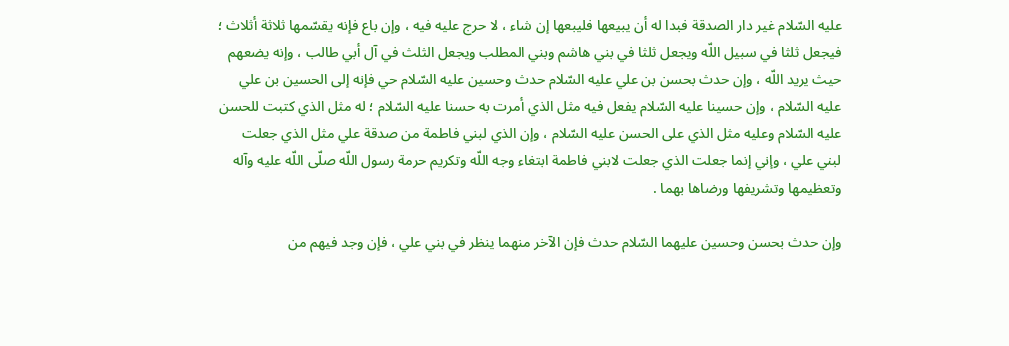عليه السّلام غير دار الصدقة فبدا له أن يبيعها فليبعها إن شاء ، لا حرج عليه فيه ، وإن باع فإنه يقسّمها ثلاثة أثلاث ؛ فيجعل ثلثا في سبيل اللّه ويجعل ثلثا في بني هاشم وبني المطلب ويجعل الثلث في آل أبي طالب ، وإنه يضعهم حيث يريد اللّه ، وإن حدث بحسن بن علي عليه السّلام حدث وحسين عليه السّلام حي فإنه إلى الحسين بن علي عليه السّلام ، وإن حسينا عليه السّلام يفعل فيه مثل الذي أمرت به حسنا عليه السّلام ؛ له مثل الذي كتبت للحسن عليه السّلام وعليه مثل الذي على الحسن عليه السّلام ، وإن الذي لبني فاطمة من صدقة علي مثل الذي جعلت لبني علي ، وإني إنما جعلت الذي جعلت لابني فاطمة ابتغاء وجه اللّه وتكريم حرمة رسول اللّه صلّى اللّه عليه وآله وتعظيمها وتشريفها ورضاها بهما .

وإن حدث بحسن وحسين عليهما السّلام حدث فإن الآخر منهما ينظر في بني علي ، فإن وجد فيهم من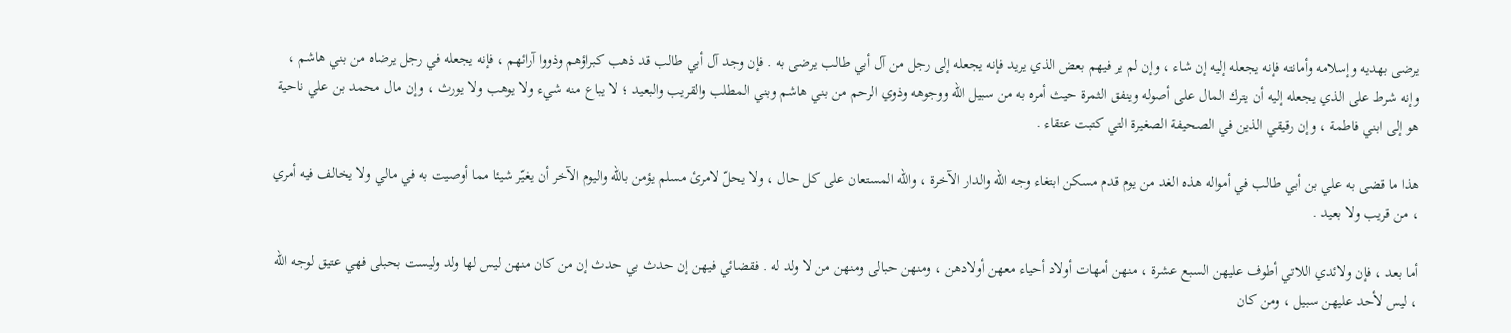يرضى بهديه وإسلامه وأمانته فإنه يجعله إليه إن شاء ، وإن لم ير فيهم بعض الذي يريد فإنه يجعله إلى رجل من آل أبي طالب يرضى به . فإن وجد آل أبي طالب قد ذهب كبراؤهم وذووا آرائهم ، فإنه يجعله في رجل يرضاه من بني هاشم ، وإنه شرط على الذي يجعله إليه أن يترك المال على أصوله وينفق الثمرة حيث أمره به من سبيل اللّه ووجوهه وذوي الرحم من بني هاشم وبني المطلب والقريب والبعيد ؛ لا يباع منه شيء ولا يوهب ولا يورث ، وإن مال محمد بن علي ناحية هو إلى ابني فاطمة ، وإن رقيقي الذين في الصحيفة الصغيرة التي كتبت عتقاء .

هذا ما قضى به علي بن أبي طالب في أمواله هذه الغد من يوم قدم مسكن ابتغاء وجه اللّه والدار الآخرة ، واللّه المستعان على كل حال ، ولا يحلّ لامرئ مسلم يؤمن باللّه واليوم الآخر أن يغيّر شيئا مما أوصيت به في مالي ولا يخالف فيه أمري ، من قريب ولا بعيد .

أما بعد ، فإن ولائدي اللاتي أطوف عليهن السبع عشرة ، منهن أمهات أولاد أحياء معهن أولادهن ، ومنهن حبالى ومنهن من لا ولد له . فقضائي فيهن إن حدث بي حدث إن من كان منهن ليس لها ولد وليست بحبلى فهي عتيق لوجه اللّه ، ليس لأحد عليهن سبيل ، ومن كان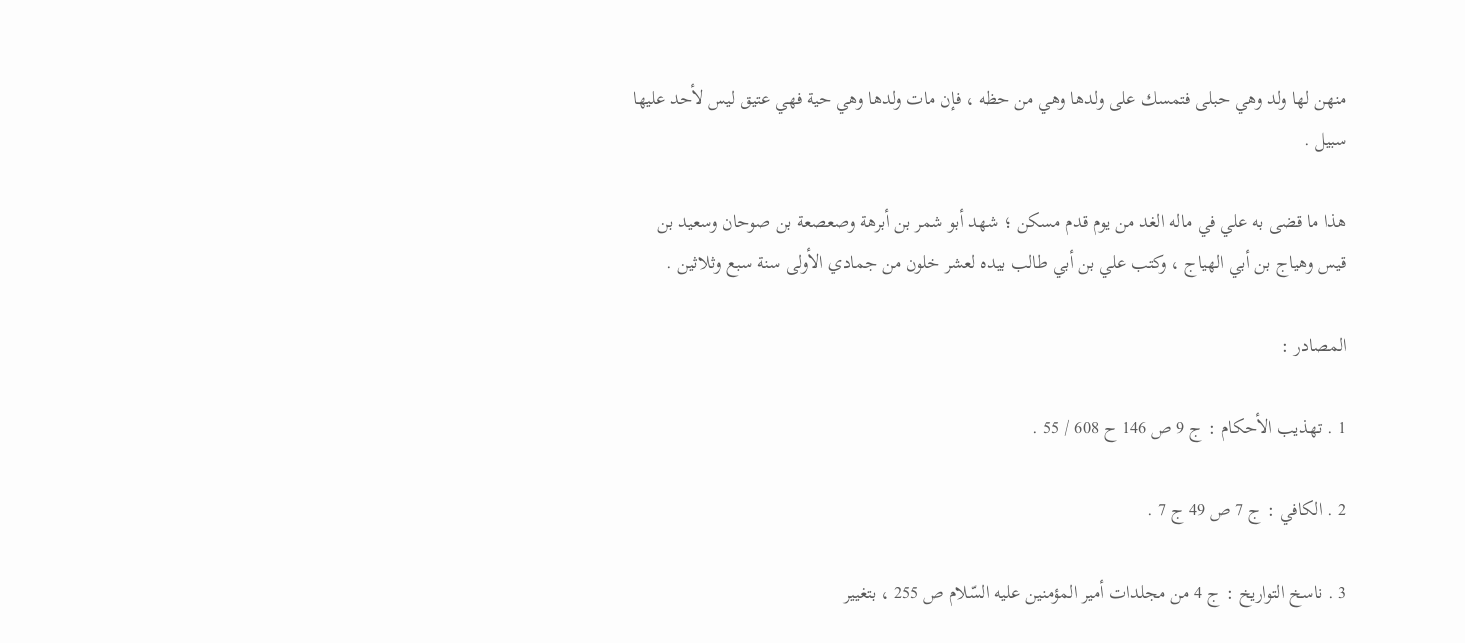منهن لها ولد وهي حبلى فتمسك على ولدها وهي من حظه ، فإن مات ولدها وهي حية فهي عتيق ليس لأحد عليها سبيل .

هذا ما قضى به علي في ماله الغد من يوم قدم مسكن ؛ شهد أبو شمر بن أبرهة وصعصعة بن صوحان وسعيد بن قيس وهياج بن أبي الهياج ، وكتب علي بن أبي طالب بيده لعشر خلون من جمادي الأولى سنة سبع وثلاثين .

المصادر :

1 . تهذيب الأحكام : ج 9 ص 146 ح 608 / 55 .

2 . الكافي : ج 7 ص 49 ج 7 .

3 . ناسخ التواريخ : ج 4 من مجلدات أمير المؤمنين عليه السّلام ص 255 ، بتغيير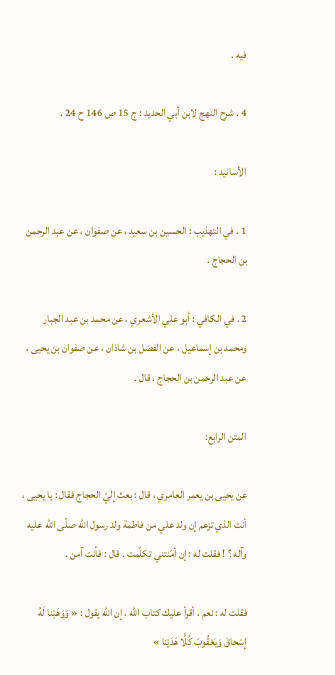فيه .

4 . شرح النهج لابن أبي الحديد : ج 15 ص 146 ح 24 .

الأسانيد :

1 . في التهذيب : الحسين بن سعيد ، عن صفوان ، عن عبد الرحمن بن الحجاج .

2 . في الكافي : أبو علي الأشعري ، عن محمد بن عبد الجبار ومحمد بن إسماعيل ، عن الفضل بن شاذان ، عن صفوان بن يحيى ، عن عبد الرحمن بن الحجاج ، قال .

المتن الرابع:

عن يحيى بن يعمر العامري ، قال : بعث إليّ الحجاج فقال : يا يحيى ، أنت الذي تزعم إن ولد علي من فاطمة ولد رسول اللّه صلّى اللّه عليه وآله ؟ ! فقلت له : إن أمّنتني تكلّمت . قال : فأنت آمن .

فقلت له : نعم ، أقرأ عليك كتاب اللّه ، إن اللّه يقول : « وَوَهَبْنا لَهُ إِسْحاقَ وَيَعْقُوبَ كُلًّا هَدَيْنا »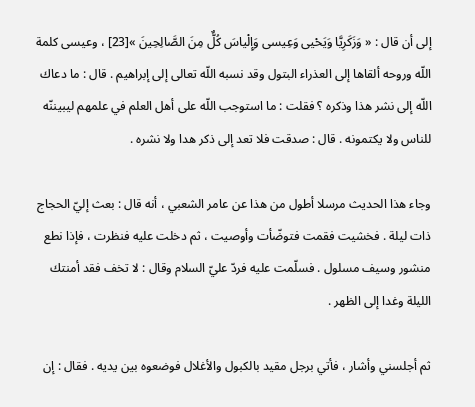إلى أن قال : « وَزَكَرِيَّا وَيَحْيى وَعِيسى وَإِلْياسَ كُلٌّ مِنَ الصَّالِحِينَ »[23] ، وعيسى كلمة اللّه وروحه ألقاها إلى العذراء البتول وقد نسبه اللّه تعالى إلى إبراهيم . قال : ما دعاك اللّه إلى نشر هذا وذكره ؟ فقلت : ما استوجب اللّه على أهل العلم في علمهم ليبيننّه للناس ولا يكتمونه . قال : صدقت فلا تعد إلى ذكر هدا ولا نشره .

وجاء هذا الحديث مرسلا أطول من هذا عن عامر الشعبي ، أنه قال : بعث إليّ الحجاج ذات ليلة . فخشيت فقمت فتوضّأت وأوصيت ، ثم دخلت عليه فنظرت ، فإذا نطع منشور وسيف مسلول . فسلّمت عليه فردّ عليّ السلام وقال : لا تخف فقد أمنتك الليلة وغدا إلى الظهر .

ثم أجلسني وأشار ، فأتي برجل مقيد بالكبول والأغلال فوضعوه بين يديه . فقال : إن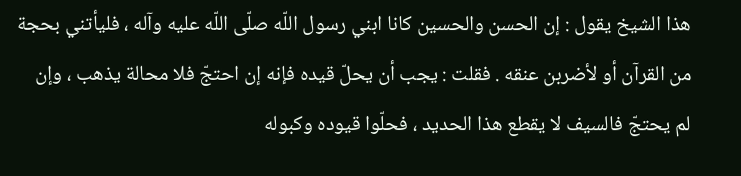هذا الشيخ يقول : إن الحسن والحسين كانا ابني رسول اللّه صلّى اللّه عليه وآله ، فليأتني بحجة من القرآن أو لأضربن عنقه . فقلت : يجب أن يحلّ قيده فإنه إن احتجّ فلا محالة يذهب ، وإن لم يحتجّ فالسيف لا يقطع هذا الحديد ، فحلّوا قيوده وكبوله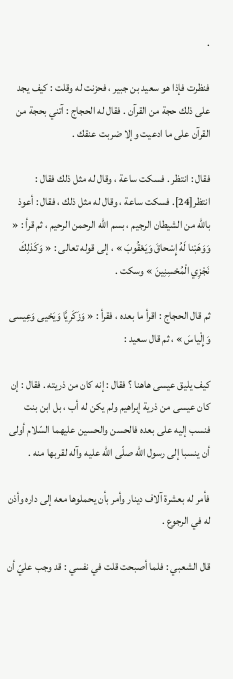.

فنظرت فإذا هو سعيد بن جبير ، فحزنت له وقلت : كيف يجد على ذلك حجة من القرآن . فقال له الحجاج : آتني بحجة من القرآن على ما ادعيت وإلا ضربت عنقك .

فقال : انتظر . فسكت ساعة ، وقال له مثل ذلك فقال : انتظر[24]. فسكت ساعة ، وقال له مثل ذلك ، فقال : أعوذ باللّه من الشيطان الرجيم ، بسم اللّه الرحمن الرحيم ، ثم قرأ : « وَوَهَبْنا لَهُ إِسْحاقَ وَيَعْقُوبَ » ، إلى قوله تعالى : « وَكَذلِكَ نَجْزِي الْمُحْسِنِينَ » وسكت .

ثم قال الحجاج : اقرأ ما بعده ، فقرأ : « وَزَكَرِيَّا وَيَحْيى وَعِيسى وَإِلْياسَ » ، ثم قال سعيد :

كيف يليق عيسى هاهنا ؟ فقال : إنه كان من ذريته . فقال : إن كان عيسى من ذرية إبراهيم ولم يكن له أب ، بل ابن بنت فنسب إليه على بعده فالحسن والحسين عليهما السّلام أولى أن ينسبا إلى رسول اللّه صلّى اللّه عليه وآله لقربها منه .

فأمر له بعشرة آلاف دينار وأمر بأن يحملوها معه إلى داره وأذن له في الرجوع .

قال الشعبي : فلما أصبحت قلت في نفسي : قد وجب عليّ أن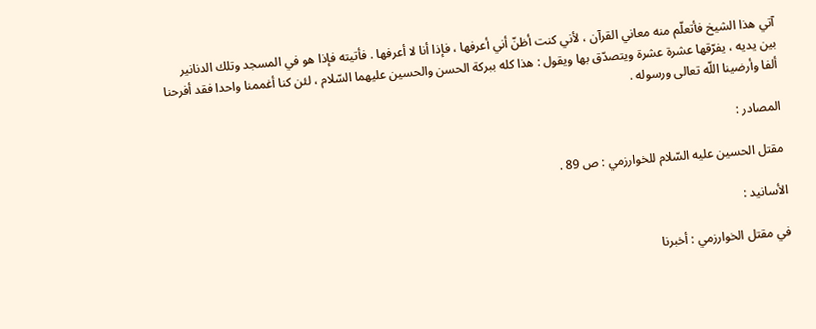آتي هذا الشيخ فأتعلّم منه معاني القرآن ، لأني كنت أظنّ أني أعرفها ، فإذا أنا لا أعرفها . فأتيته فإذا هو في المسجد وتلك الدنانير بين يديه ، يفرّقها عشرة عشرة ويتصدّق بها ويقول : هذا كله ببركة الحسن والحسين عليهما السّلام ، لئن كنا أغممنا واحدا فقد أفرحنا ألفا وأرضينا اللّه تعالى ورسوله .

المصادر :

مقتل الحسين عليه السّلام للخوارزمي : ص 89 .

الأسانيد :

في مقتل الخوارزمي : أخبرنا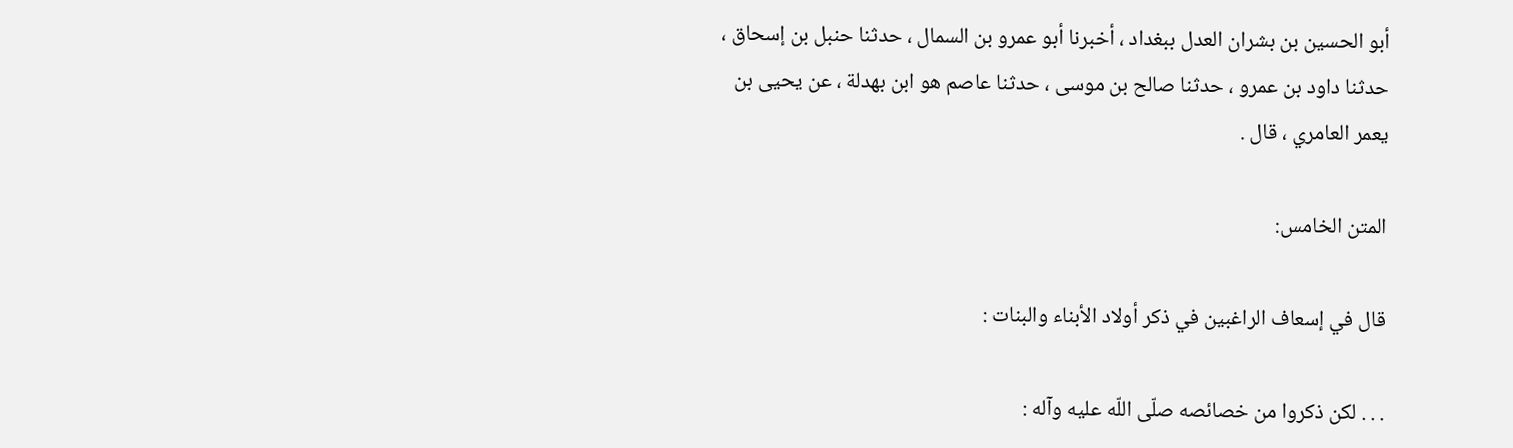أبو الحسين بن بشران العدل ببغداد ، أخبرنا أبو عمرو بن السمال ، حدثنا حنبل بن إسحاق ، حدثنا داود بن عمرو ، حدثنا صالح بن موسى ، حدثنا عاصم هو ابن بهدلة ، عن يحيى بن يعمر العامري ، قال .

المتن الخامس:

قال في إسعاف الراغبين في ذكر أولاد الأبناء والبنات :

. . . لكن ذكروا من خصائصه صلّى اللّه عليه وآله :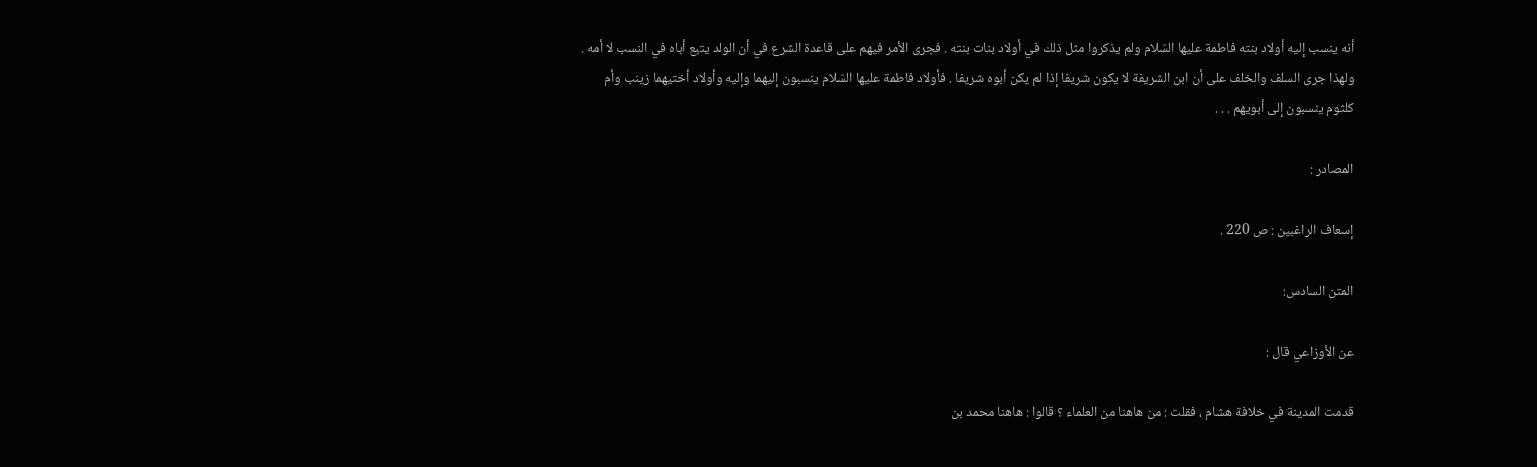أنه ينسب إليه أولاد بنته فاطمة عليها السّلام ولم يذكروا مثل ذلك في أولاد بنات بنته . فجرى الأمر فيهم على قاعدة الشرع في أن الولد يتبع أباه في النسب لا أمه . ولهذا جرى السلف والخلف على أن ابن الشريفة لا يكون شريفا إذا لم يكن أبوه شريفا . فأولاد فاطمة عليها السّلام ينسبون إليهما وإليه وأولاد أختيهما زينب وأم كلثوم ينسبون إلى أبويهم . . .

المصادر :

إسعاف الراغبين : ص 220 .

المتن السادس:

عن الأوزاعي قال :

قدمت المدينة في خلافة هشام ، فقلت : من هاهنا من العلماء ؟ قالوا : هاهنا محمد بن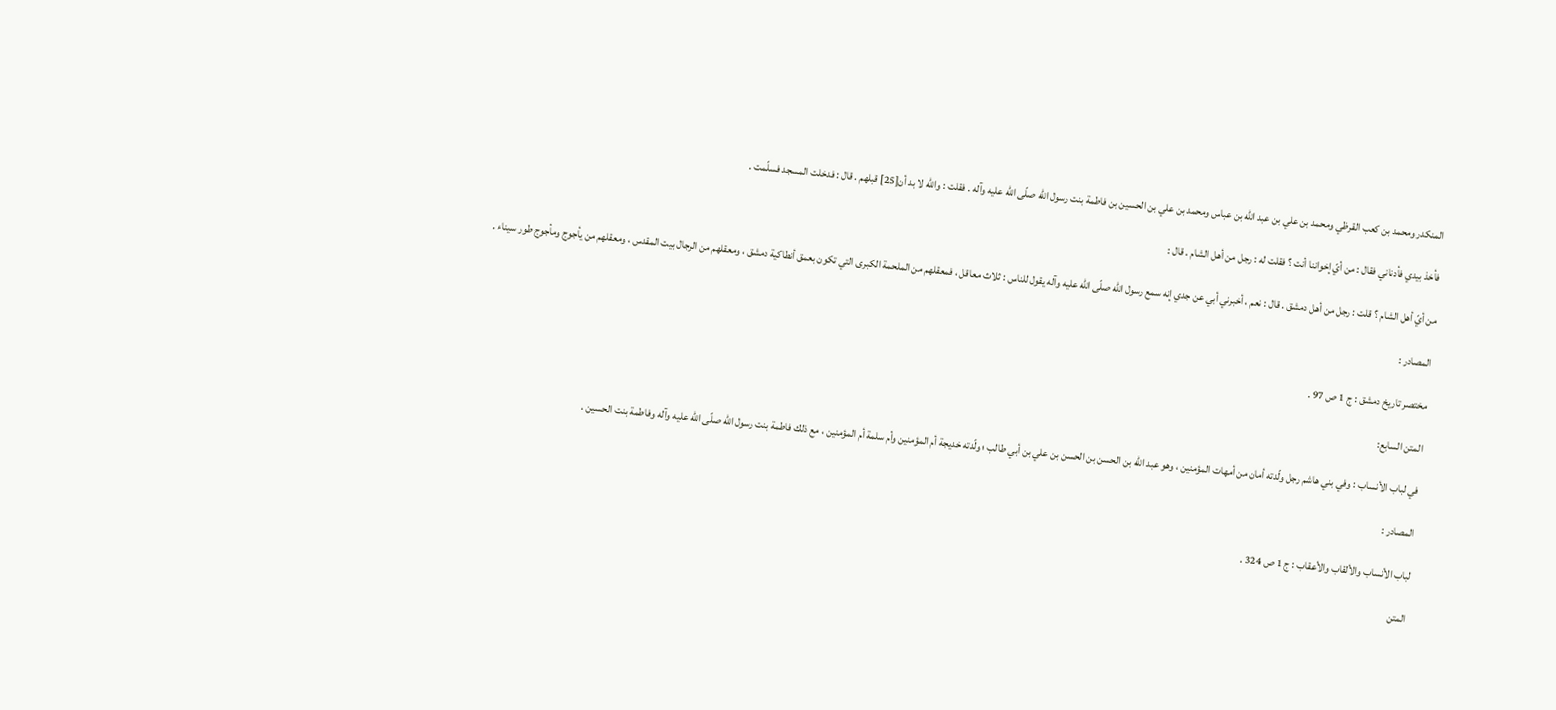المنكدر ومحمد بن كعب القرظي ومحمد بن علي بن عبد اللّه بن عباس ومحمد بن علي بن الحسين بن فاطمة بنت رسول اللّه صلّى اللّه عليه وآله . فقلت : واللّه لا بد أن[25] قبلهم . قال : فدخلت المسجد فسلّمت .

فأخذ بيدي فأدناني فقال : من أيّ إخواننا أنت ؟ فقلت له : رجل من أهل الشام . قال :

من أيّ أهل الشام ؟ قلت : رجل من أهل دمشق . قال : نعم ، أخبرني أبي عن جدي إنه سمع رسول اللّه صلّى اللّه عليه وآله يقول للناس : ثلاث معاقل ، فمعقلهم من الملحمة الكبرى التي تكون بعمق أنطاكية دمشق ، ومعقلهم من الرجال بيت المقدس ، ومعقلهم من يأجوج ومأجوج طور سيناء .

المصادر :

مختصر تاريخ دمشق : ج 1 ص 97 .

المتن السابع:

في لباب الأنساب : وفي بني هاشم رجل ولّدته أمان من أمهات المؤمنين ، وهو عبد اللّه بن الحسن بن الحسن بن علي بن أبي طالب ؛ ولّدته خديجة أم المؤمنين وأم سلمة أم المؤمنين ، مع ذلك فاطمة بنت رسول اللّه صلّى اللّه عليه وآله وفاطمة بنت الحسين .

المصادر :

لباب الأنساب والألقاب والأعقاب : ج 1 ص 324 .

المتن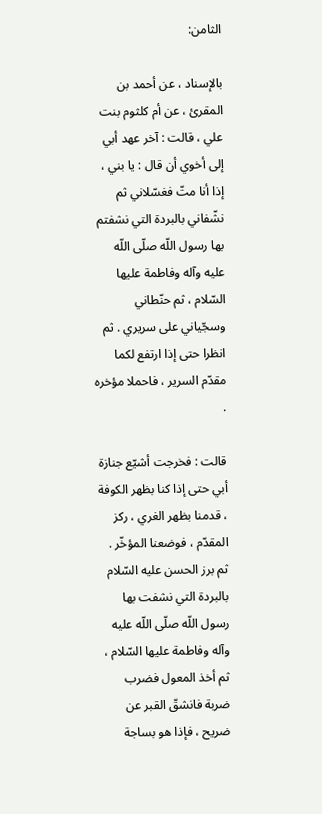الثامن:

بالإسناد ، عن أحمد بن المقرئ ، عن أم كلثوم بنت علي ، قالت : آخر عهد أبي إلى أخوي أن قال : يا بني ، إذا أنا متّ فغسّلاني ثم نشّفاني بالبردة التي نشفتم بها رسول اللّه صلّى اللّه عليه وآله وفاطمة عليها السّلام ، ثم حنّطاني وسجّياني على سريري . ثم انظرا حتى إذا ارتفع لكما مقدّم السرير ، فاحملا مؤخره .

قالت : فخرجت أشيّع جنازة أبي حتى إذا كنا بظهر الكوفة ، قدمنا بظهر الغري ، ركز المقدّم ، فوضعنا المؤخّر . ثم برز الحسن عليه السّلام بالبردة التي نشفت بها رسول اللّه صلّى اللّه عليه وآله وفاطمة عليها السّلام ، ثم أخذ المعول فضرب ضربة فانشقّ القبر عن ضريح ، فإذا هو بساجة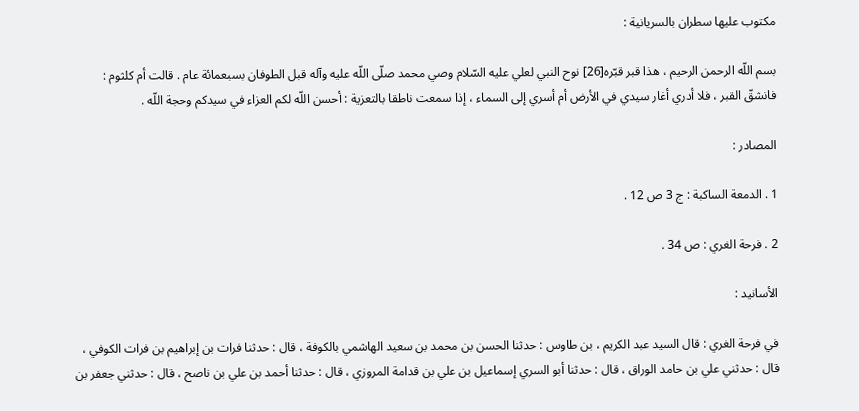مكتوب عليها سطران بالسريانية :

بسم اللّه الرحمن الرحيم ، هذا قبر قبّره[26] نوح النبي لعلي عليه السّلام وصي محمد صلّى اللّه عليه وآله قبل الطوفان بسبعمائة عام . قالت أم كلثوم : فانشقّ القبر ، فلا أدري أغار سيدي في الأرض أم أسري إلى السماء ، إذا سمعت ناطقا بالتعزية : أحسن اللّه لكم العزاء في سيدكم وحجة اللّه .

المصادر :

1 . الدمعة الساكبة : ج 3 ص 12 .

2 . فرحة الغري : ص 34 .

الأسانيد :

في فرحة الغري : قال السيد عبد الكريم ، بن طاوس : حدثنا الحسن بن محمد بن سعيد الهاشمي بالكوفة ، قال : حدثنا فرات بن إبراهيم بن فرات الكوفي ، قال : حدثني علي بن حامد الوراق ، قال : حدثنا أبو السري إسماعيل بن علي بن قدامة المروزي ، قال : حدثنا أحمد بن علي بن ناصح ، قال : حدثني جعفر بن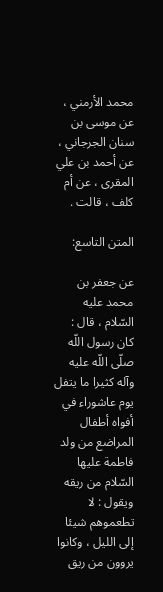محمد الأرمني ، عن موسى بن سنان الجرجاني ، عن أحمد بن علي المقرى ، عن أم كلف ، قالت .

المتن التاسع:

عن جعفر بن محمد عليه السّلام ، قال : كان رسول اللّه صلّى اللّه عليه وآله كثيرا ما يتفل يوم عاشوراء في أفواه أطفال المراضع من ولد فاطمة عليها السّلام من ريقه ويقول : لا تطعموهم شيئا إلى الليل ، وكانوا يروون من ريق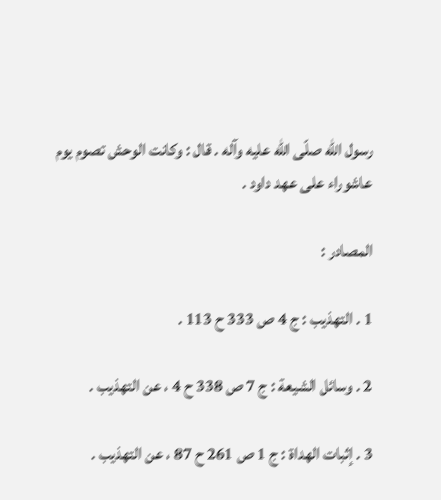رسول اللّه صلّى اللّه عليه وآله . قال : وكانت الوحش تصوم يوم عاشوراء على عهد داود .

المصادر :

1 . التهذيب : ج 4 ص 333 ح 113 .

2 . وسائل الشيعة : ج 7 ص 338 ح 4 ، عن التهذيب .

3 . إثبات الهداة : ج 1 ص 261 ح 87 ، عن التهذيب .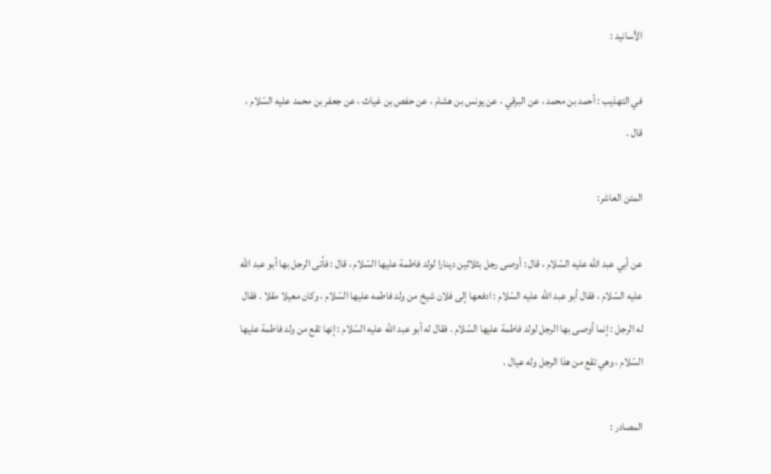الأسانيد :

في التهذيب : أحمد بن محمد ، عن البرقي ، عن يونس بن هشام ، عن حفص بن غياث ، عن جعفر بن محمد عليه السّلام ، قال .

المتن العاشر:

عن أبي عبد اللّه عليه السّلام ، قال : أوصى رجل بثلاثين دينارا لولد فاطمة عليها السّلام ، قال : فأتى الرجل بها أبو عبد اللّه عليه السّلام ، فقال أبو عبد اللّه عليه السّلام : ادفعها إلى فلان شيخ من ولد فاطمه عليها السّلام ، وكان معيلا مقلا . فقال له الرجل : إنما أوصى بها الرجل لولد فاطمة عليها السّلام . فقال له أبو عبد اللّه عليه السّلام : إنها تقع من ولد فاطمة عليها السّلام ، وهي تقع من هذا الرجل وله عيال .

المصادر :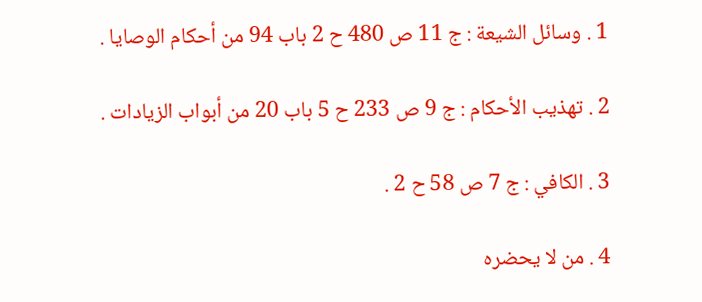1 . وسائل الشيعة : ج 11 ص 480 ح 2 باب 94 من أحكام الوصايا .

2 . تهذيب الأحكام : ج 9 ص 233 ح 5 باب 20 من أبواب الزيادات .

3 . الكافي : ج 7 ص 58 ح 2 .

4 . من لا يحضره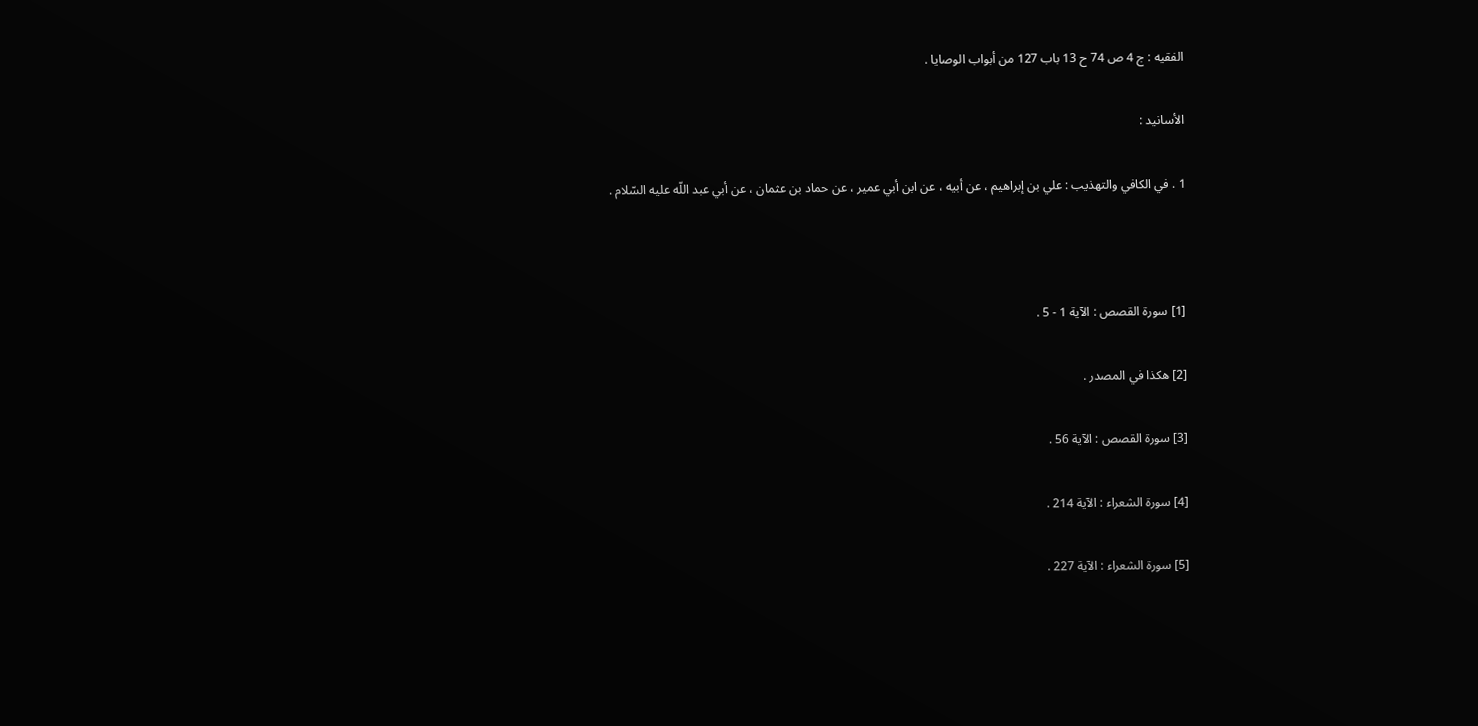الفقيه : ج 4 ص 74 ح 13 باب 127 من أبواب الوصايا .

الأسانيد :

1 . في الكافي والتهذيب : علي بن إبراهيم ، عن أبيه ، عن ابن أبي عمير ، عن حماد بن عثمان ، عن أبي عبد اللّه عليه السّلام .



[1] سورة القصص : الآية 1 - 5 .

[2] هكذا في المصدر .

[3] سورة القصص : الآية 56 .

[4] سورة الشعراء : الآية 214 .

[5] سورة الشعراء : الآية 227 .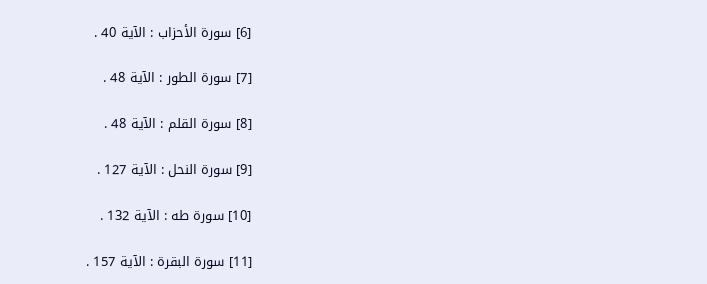[6] سورة الأحزاب : الآية 40 .

[7] سورة الطور : الآية 48 .

[8] سورة القلم : الآية 48 .

[9] سورة النحل : الآية 127 .

[10] سورة طه : الآية 132 .

[11] سورة البقرة : الآية 157 .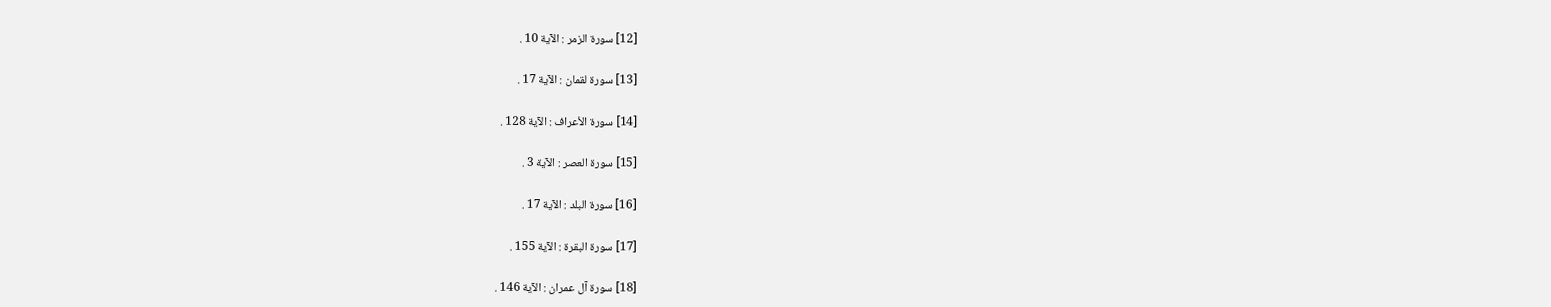[12] سورة الزمر : الآية 10 .

[13] سورة لقمان : الآية 17 .

[14] سورة الأعراف : الآية 128 .

[15] سورة العصر : الآية 3 .

[16] سورة البلد : الآية 17 .

[17] سورة البقرة : الآية 155 .

[18] سورة آل عمران : الآية 146 .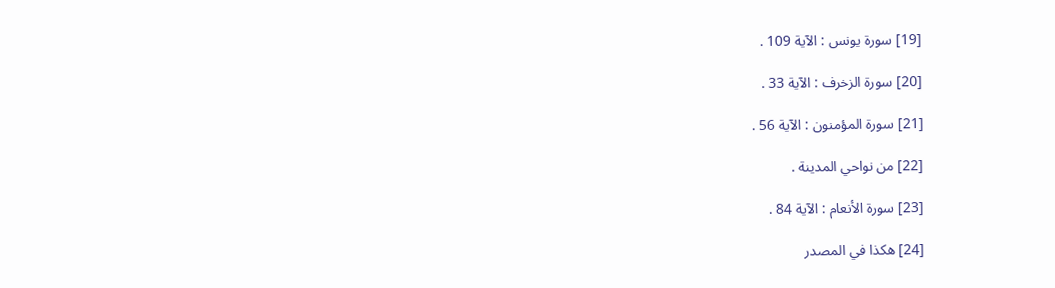[19] سورة يونس : الآية 109 .

[20] سورة الزخرف : الآية 33 .

[21] سورة المؤمنون : الآية 56 .

[22] من نواحي المدينة .

[23] سورة الأنعام : الآية 84 .

[24] هكذا في المصدر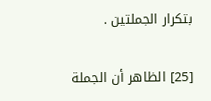بتكرار الجملتين .

[25] الظاهر أن الجملة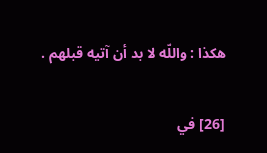هكذا : واللّه لا بد أن آتيه قبلهم .

[26] في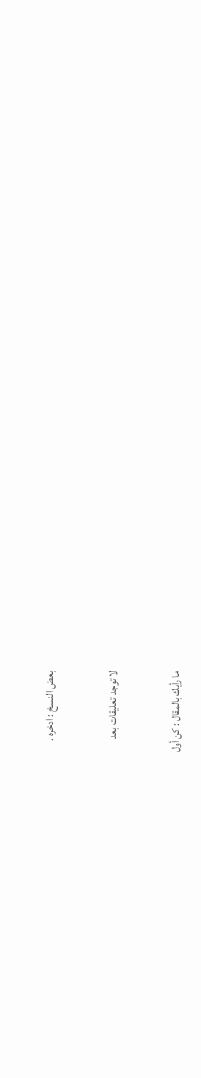بعض النسخ : ادخره .

لا توجد تعليقات بعد

ما رأيك بالمقال : كن أول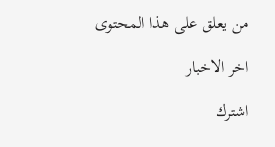من يعلق على هذا المحتوى

اخر الاخبار

اشترك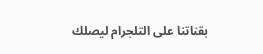بقناتنا على التلجرام ليصلك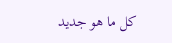كل ما هو جديد